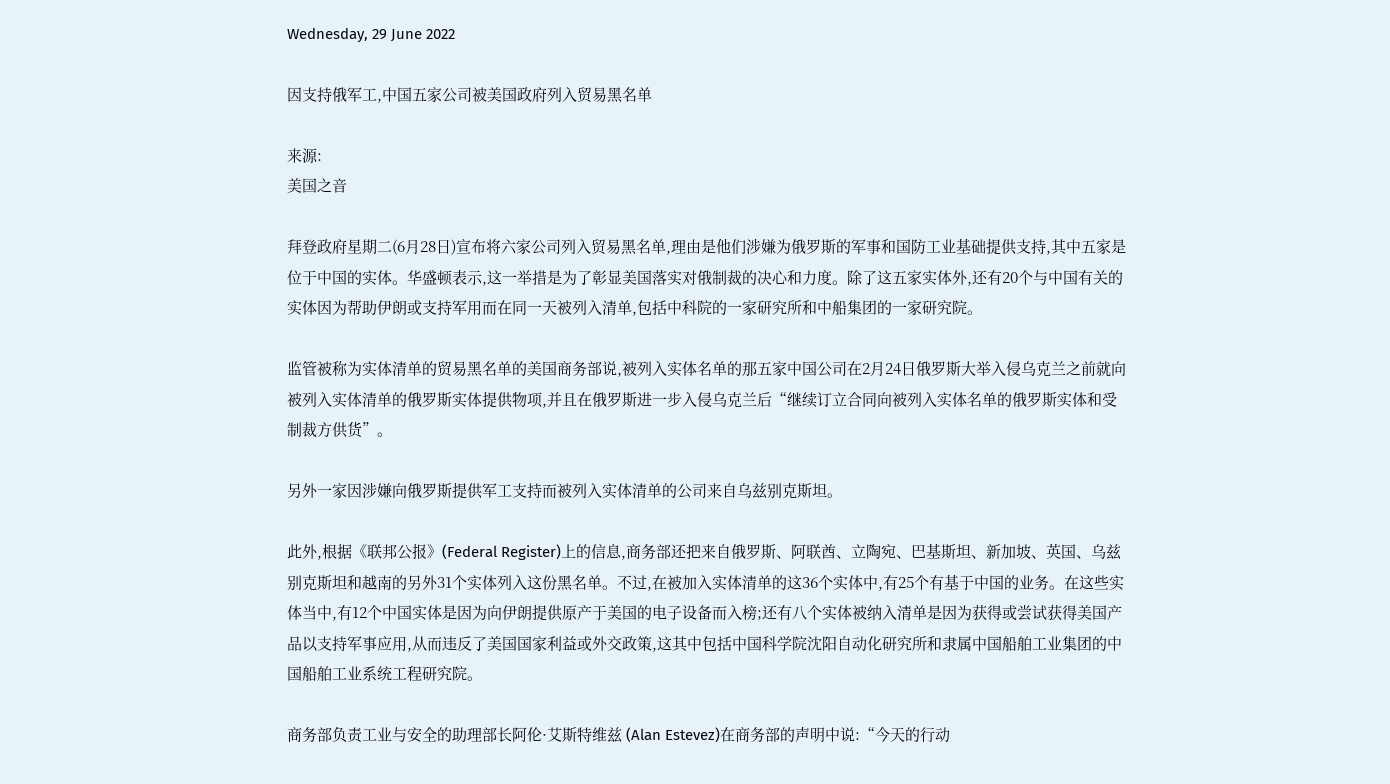Wednesday, 29 June 2022

因支持俄军工,中国五家公司被美国政府列入贸易黑名单

来源:
美国之音

拜登政府星期二(6月28日)宣布将六家公司列入贸易黑名单,理由是他们涉嫌为俄罗斯的军事和国防工业基础提供支持,其中五家是位于中国的实体。华盛顿表示,这一举措是为了彰显美国落实对俄制裁的决心和力度。除了这五家实体外,还有20个与中国有关的实体因为帮助伊朗或支持军用而在同一天被列入清单,包括中科院的一家研究所和中船集团的一家研究院。

监管被称为实体清单的贸易黑名单的美国商务部说,被列入实体名单的那五家中国公司在2月24日俄罗斯大举入侵乌克兰之前就向被列入实体清单的俄罗斯实体提供物项,并且在俄罗斯进一步入侵乌克兰后“继续订立合同向被列入实体名单的俄罗斯实体和受制裁方供货”。

另外一家因涉嫌向俄罗斯提供军工支持而被列入实体清单的公司来自乌兹别克斯坦。

此外,根据《联邦公报》(Federal Register)上的信息,商务部还把来自俄罗斯、阿联酋、立陶宛、巴基斯坦、新加坡、英国、乌兹别克斯坦和越南的另外31个实体列入这份黑名单。不过,在被加入实体清单的这36个实体中,有25个有基于中国的业务。在这些实体当中,有12个中国实体是因为向伊朗提供原产于美国的电子设备而入榜;还有八个实体被纳入清单是因为获得或尝试获得美国产品以支持军事应用,从而违反了美国国家利益或外交政策,这其中包括中国科学院沈阳自动化研究所和隶属中国船舶工业集团的中国船舶工业系统工程研究院。

商务部负责工业与安全的助理部长阿伦·艾斯特维兹 (Alan Estevez)在商务部的声明中说:“今天的行动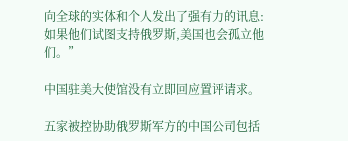向全球的实体和个人发出了强有力的讯息:如果他们试图支持俄罗斯,美国也会孤立他们。”

中国驻美大使馆没有立即回应置评请求。

五家被控协助俄罗斯军方的中国公司包括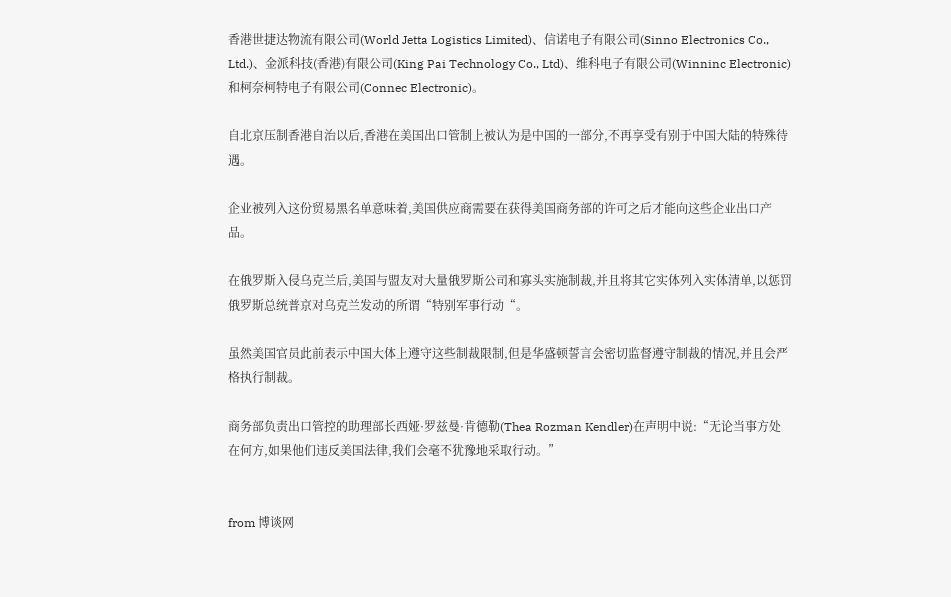香港世捷达物流有限公司(World Jetta Logistics Limited)、信诺电子有限公司(Sinno Electronics Co., Ltd.)、金派科技(香港)有限公司(King Pai Technology Co., Ltd)、维科电子有限公司(Winninc Electronic)和柯奈柯特电子有限公司(Connec Electronic)。

自北京压制香港自治以后,香港在美国出口管制上被认为是中国的一部分,不再享受有别于中国大陆的特殊待遇。

企业被列入这份贸易黑名单意味着,美国供应商需要在获得美国商务部的许可之后才能向这些企业出口产品。

在俄罗斯入侵乌克兰后,美国与盟友对大量俄罗斯公司和寡头实施制裁,并且将其它实体列入实体清单,以惩罚俄罗斯总统普京对乌克兰发动的所谓“特别军事行动“。

虽然美国官员此前表示中国大体上遵守这些制裁限制,但是华盛顿誓言会密切监督遵守制裁的情况,并且会严格执行制裁。

商务部负责出口管控的助理部长西娅·罗兹曼·肯德勒(Thea Rozman Kendler)在声明中说:“无论当事方处在何方,如果他们违反美国法律,我们会毫不犹豫地采取行动。”


from 博谈网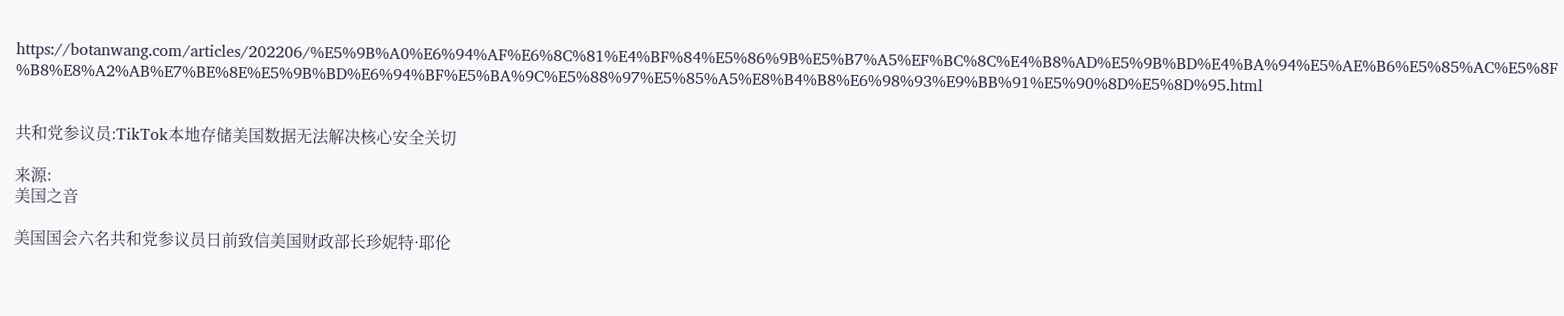https://botanwang.com/articles/202206/%E5%9B%A0%E6%94%AF%E6%8C%81%E4%BF%84%E5%86%9B%E5%B7%A5%EF%BC%8C%E4%B8%AD%E5%9B%BD%E4%BA%94%E5%AE%B6%E5%85%AC%E5%8F%B8%E8%A2%AB%E7%BE%8E%E5%9B%BD%E6%94%BF%E5%BA%9C%E5%88%97%E5%85%A5%E8%B4%B8%E6%98%93%E9%BB%91%E5%90%8D%E5%8D%95.html


共和党参议员:TikTok本地存储美国数据无法解决核心安全关切

来源:
美国之音

美国国会六名共和党参议员日前致信美国财政部长珍妮特·耶伦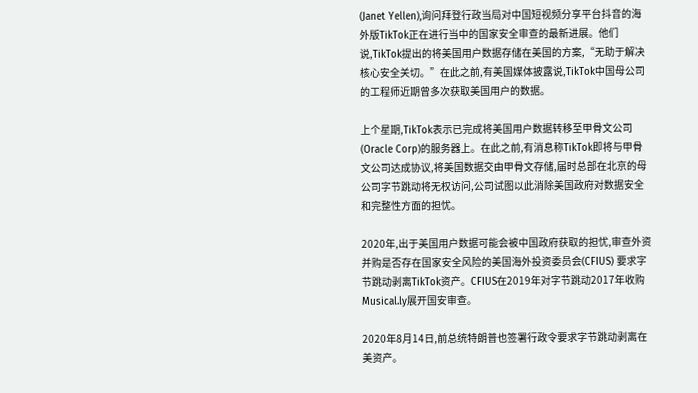(Janet Yellen),询问拜登行政当局对中国短视频分享平台抖音的海外版TikTok正在进行当中的国家安全审查的最新进展。他们说,TikTok提出的将美国用户数据存储在美国的方案,“无助于解决核心安全关切。”在此之前,有美国媒体披露说,TikTok中国母公司的工程师近期曾多次获取美国用户的数据。

上个星期,TikTok表示已完成将美国用户数据转移至甲骨文公司(Oracle Corp)的服务器上。在此之前,有消息称TikTok即将与甲骨文公司达成协议,将美国数据交由甲骨文存储,届时总部在北京的母公司字节跳动将无权访问,公司试图以此消除美国政府对数据安全和完整性方面的担忧。

2020年,出于美国用户数据可能会被中国政府获取的担忧,审查外资并购是否存在国家安全风险的美国海外投资委员会(CFIUS) 要求字节跳动剥离TikTok资产。CFIUS在2019年对字节跳动2017年收购Musical.ly展开国安审查。

2020年8月14日,前总统特朗普也签署行政令要求字节跳动剥离在美资产。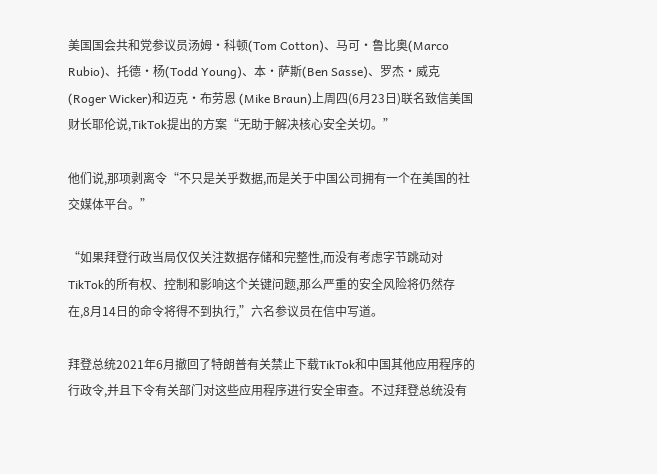美国国会共和党参议员汤姆·科顿(Tom Cotton)、马可·鲁比奥(Marco Rubio)、托德·杨(Todd Young)、本·萨斯(Ben Sasse)、罗杰·威克(Roger Wicker)和迈克·布劳恩 (Mike Braun)上周四(6月23日)联名致信美国财长耶伦说,TikTok提出的方案“无助于解决核心安全关切。”

他们说,那项剥离令“不只是关乎数据,而是关于中国公司拥有一个在美国的社交媒体平台。”

“如果拜登行政当局仅仅关注数据存储和完整性,而没有考虑字节跳动对TikTok的所有权、控制和影响这个关键问题,那么严重的安全风险将仍然存在,8月14日的命令将得不到执行,”六名参议员在信中写道。

拜登总统2021年6月撤回了特朗普有关禁止下载TikTok和中国其他应用程序的行政令,并且下令有关部门对这些应用程序进行安全审查。不过拜登总统没有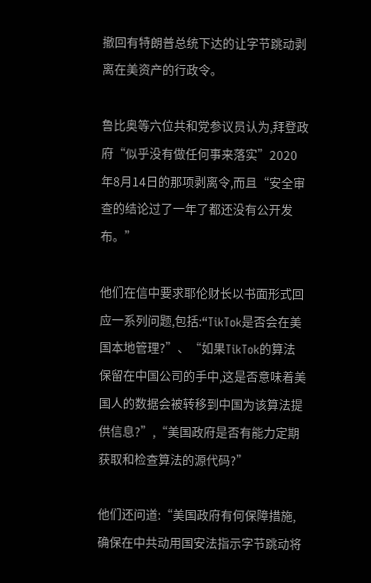撤回有特朗普总统下达的让字节跳动剥离在美资产的行政令。

鲁比奥等六位共和党参议员认为,拜登政府“似乎没有做任何事来落实”2020年8月14日的那项剥离令,而且“安全审查的结论过了一年了都还没有公开发布。”

他们在信中要求耶伦财长以书面形式回应一系列问题,包括:“TikTok是否会在美国本地管理?”、“如果TikTok的算法保留在中国公司的手中,这是否意味着美国人的数据会被转移到中国为该算法提供信息?”,“美国政府是否有能力定期获取和检查算法的源代码?”

他们还问道:“美国政府有何保障措施,确保在中共动用国安法指示字节跳动将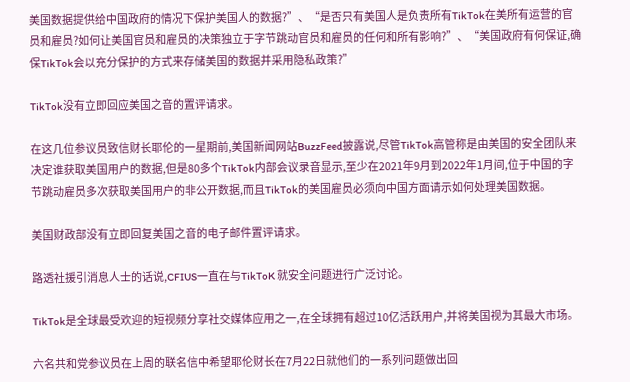美国数据提供给中国政府的情况下保护美国人的数据?”、“是否只有美国人是负责所有TikTok在美所有运营的官员和雇员?如何让美国官员和雇员的决策独立于字节跳动官员和雇员的任何和所有影响?”、“美国政府有何保证,确保TikTok会以充分保护的方式来存储美国的数据并采用隐私政策?”

TikTok没有立即回应美国之音的置评请求。

在这几位参议员致信财长耶伦的一星期前,美国新闻网站BuzzFeed披露说,尽管TikTok高管称是由美国的安全团队来决定谁获取美国用户的数据,但是80多个TikTok内部会议录音显示,至少在2021年9月到2022年1月间,位于中国的字节跳动雇员多次获取美国用户的非公开数据,而且TikTok的美国雇员必须向中国方面请示如何处理美国数据。

美国财政部没有立即回复美国之音的电子邮件置评请求。

路透社援引消息人士的话说,CFIUS一直在与TikToK 就安全问题进行广泛讨论。

TikTok是全球最受欢迎的短视频分享社交媒体应用之一,在全球拥有超过10亿活跃用户,并将美国视为其最大市场。

六名共和党参议员在上周的联名信中希望耶伦财长在7月22日就他们的一系列问题做出回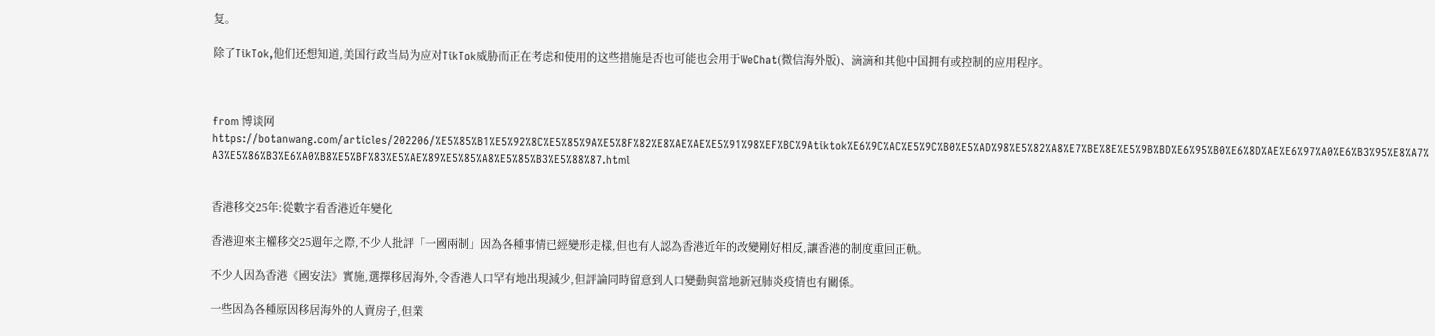复。

除了TikTok,他们还想知道,美国行政当局为应对TikTok威胁而正在考虑和使用的这些措施是否也可能也会用于WeChat(微信海外版)、滴滴和其他中国拥有或控制的应用程序。



from 博谈网 https://botanwang.com/articles/202206/%E5%85%B1%E5%92%8C%E5%85%9A%E5%8F%82%E8%AE%AE%E5%91%98%EF%BC%9Atiktok%E6%9C%AC%E5%9C%B0%E5%AD%98%E5%82%A8%E7%BE%8E%E5%9B%BD%E6%95%B0%E6%8D%AE%E6%97%A0%E6%B3%95%E8%A7%A3%E5%86%B3%E6%A0%B8%E5%BF%83%E5%AE%89%E5%85%A8%E5%85%B3%E5%88%87.html


香港移交25年:從數字看香港近年變化

香港迎來主權移交25週年之際,不少人批評「一國兩制」因為各種事情已經變形走樣,但也有人認為香港近年的改變剛好相反,讓香港的制度重回正軌。

不少人因為香港《國安法》實施,選擇移居海外,令香港人口罕有地出現減少,但評論同時留意到人口變動與當地新冠肺炎疫情也有關係。

一些因為各種原因移居海外的人賣房子,但業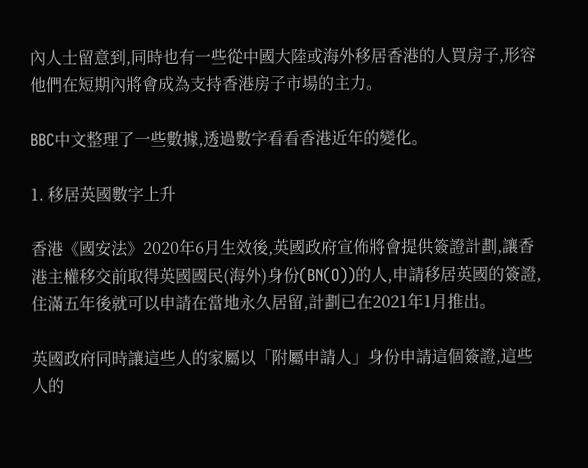內人士留意到,同時也有一些從中國大陸或海外移居香港的人買房子,形容他們在短期內將會成為支持香港房子市場的主力。

BBC中文整理了一些數據,透過數字看看香港近年的變化。

1. 移居英國數字上升

香港《國安法》2020年6月生效後,英國政府宣佈將會提供簽證計劃,讓香港主權移交前取得英國國民(海外)身份(BN(O))的人,申請移居英國的簽證,住滿五年後就可以申請在當地永久居留,計劃已在2021年1月推出。

英國政府同時讓這些人的家屬以「附屬申請人」身份申請這個簽證,這些人的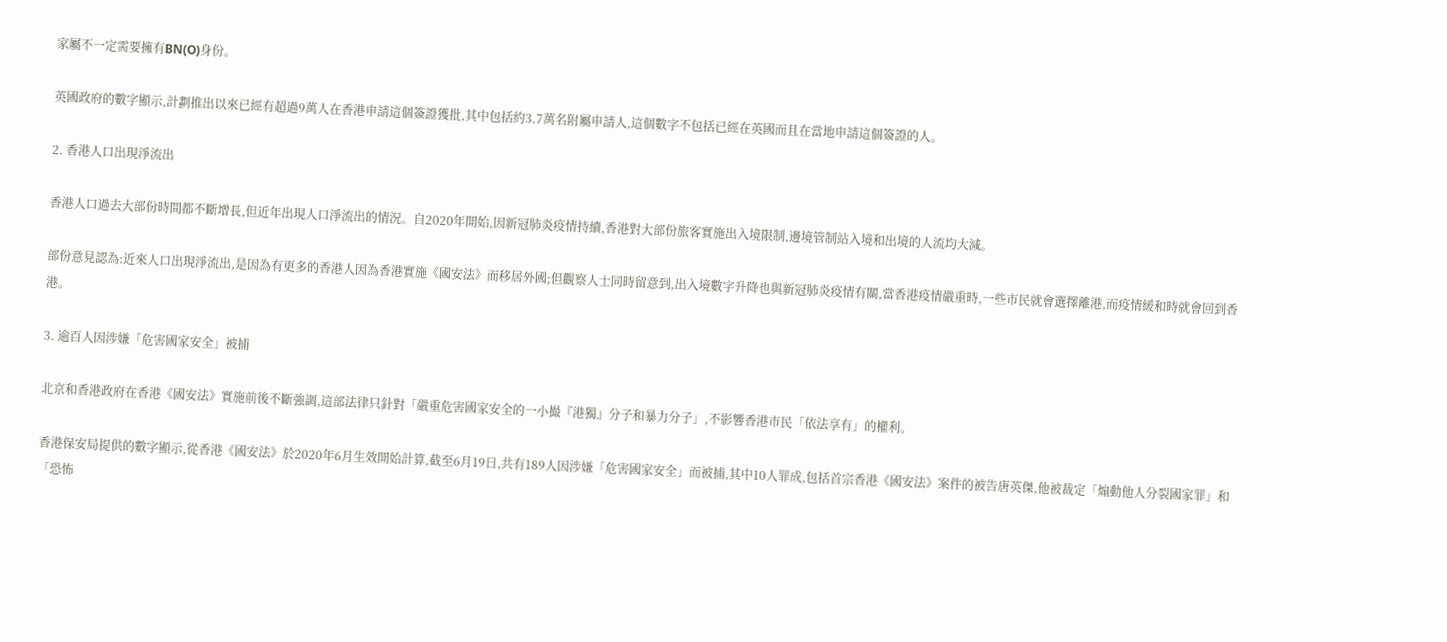家屬不一定需要擁有BN(O)身份。

英國政府的數字顯示,計劃推出以來已經有超過9萬人在香港申請這個簽證獲批,其中包括約3.7萬名附屬申請人,這個數字不包括已經在英國而且在當地申請這個簽證的人。

2. 香港人口出現淨流出

香港人口過去大部份時間都不斷增長,但近年出現人口淨流出的情況。自2020年開始,因新冠肺炎疫情持續,香港對大部份旅客實施出入境限制,邊境管制站入境和出境的人流均大減。

部份意見認為:近來人口出現淨流出,是因為有更多的香港人因為香港實施《國安法》而移居外國;但觀察人士同時留意到,出入境數字升降也與新冠肺炎疫情有關,當香港疫情嚴重時,一些市民就會選擇離港,而疫情緩和時就會回到香港。

3. 逾百人因涉嫌「危害國家安全」被捕

北京和香港政府在香港《國安法》實施前後不斷強調,這部法律只針對「嚴重危害國家安全的一小撮『港獨』分子和暴力分子」,不影響香港市民「依法享有」的權利。

香港保安局提供的數字顯示,從香港《國安法》於2020年6月生效開始計算,截至6月19日,共有189人因涉嫌「危害國家安全」而被捕,其中10人罪成,包括首宗香港《國安法》案件的被告唐英傑,他被裁定「煽動他人分裂國家罪」和「恐怖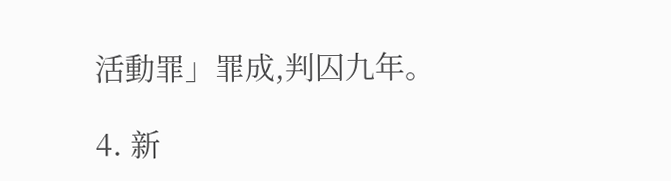活動罪」罪成,判囚九年。

4. 新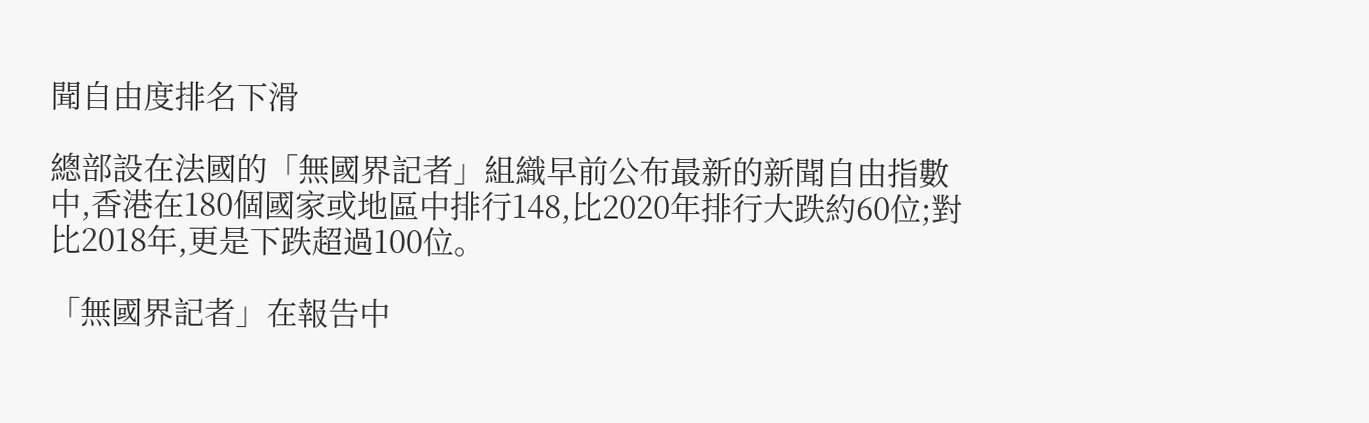聞自由度排名下滑

總部設在法國的「無國界記者」組織早前公布最新的新聞自由指數中,香港在180個國家或地區中排行148,比2020年排行大跌約60位;對比2018年,更是下跌超過100位。

「無國界記者」在報告中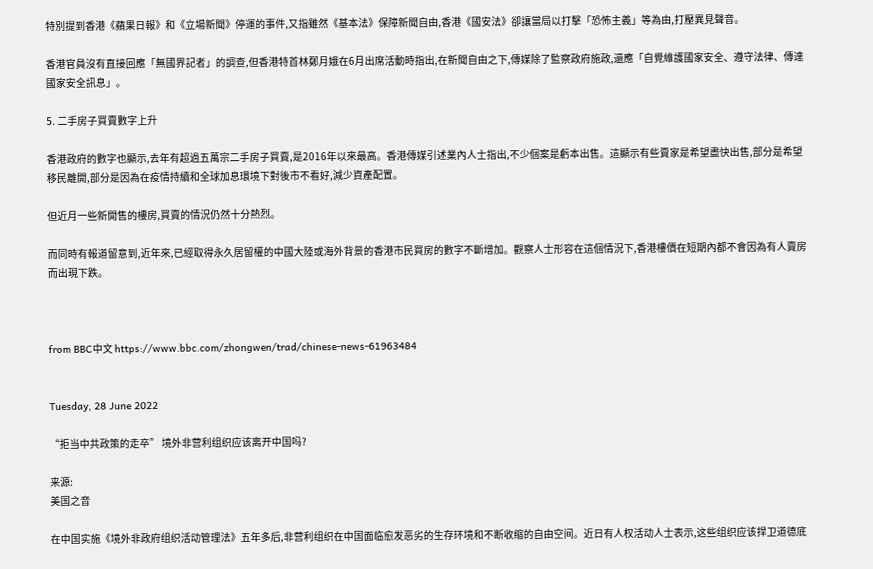特別提到香港《蘋果日報》和《立場新聞》停運的事件,又指雖然《基本法》保障新聞自由,香港《國安法》卻讓當局以打擊「恐怖主義」等為由,打壓異見聲音。

香港官員沒有直接回應「無國界記者」的調查,但香港特首林鄭月娥在6月出席活動時指出,在新聞自由之下,傳媒除了監察政府施政,還應「自覺維護國家安全、遵守法律、傳達國家安全訊息」。

5. 二手房子買賣數字上升

香港政府的數字也顯示,去年有超過五萬宗二手房子買賣,是2016年以來最高。香港傳媒引述業內人士指出,不少個案是虧本出售。這顯示有些賣家是希望盡快出售,部分是希望移民離開,部分是因為在疫情持續和全球加息環境下對後市不看好,減少資產配置。

但近月一些新開售的樓房,買賣的情況仍然十分熱烈。

而同時有報道留意到,近年來,已經取得永久居留權的中國大陸或海外背景的香港市民買房的數字不斷增加。觀察人士形容在這個情況下,香港樓價在短期內都不會因為有人賣房而出現下跌。



from BBC中文 https://www.bbc.com/zhongwen/trad/chinese-news-61963484


Tuesday, 28 June 2022

“拒当中共政策的走卒” 境外非营利组织应该离开中国吗?

来源:
美国之音

在中国实施《境外非政府组织活动管理法》五年多后,非营利组织在中国面临愈发恶劣的生存环境和不断收缩的自由空间。近日有人权活动人士表示,这些组织应该捍卫道德底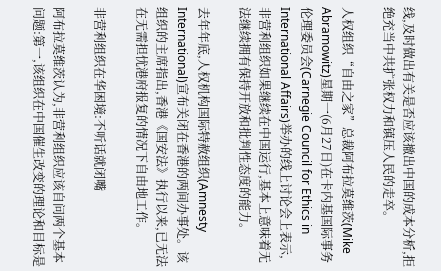线,及时做出有关是否应该撤出中国的成本分析,拒绝充当中共扩张权力和镇压人民的走卒。

人权组织“自由之家”总裁阿布拉莫维茨(Mike Abramowitz)星期一(6月27日)在卡内基国际事务伦理委员会(Carnegie Council for Ethics in International Affairs)举办的线上讨论会上表示,非营利组织如果继续在中国运行,基本上意味着无法继续拥有保持开放和批判性态度的能力。

去年年底,人权机构国际特赦组织(Amnesty International)宣布关闭在香港的两间办事处。该组织的主席指出,香港《国安法》执行以来,已无法在无需担忧港府报复的情况下自由地工作。

非营利组织在华困境:不听话就闭嘴

阿布拉莫维茨认为,非营利组织应该自问两个基本问题:第一,该组织在中国催生改变的理论和目标是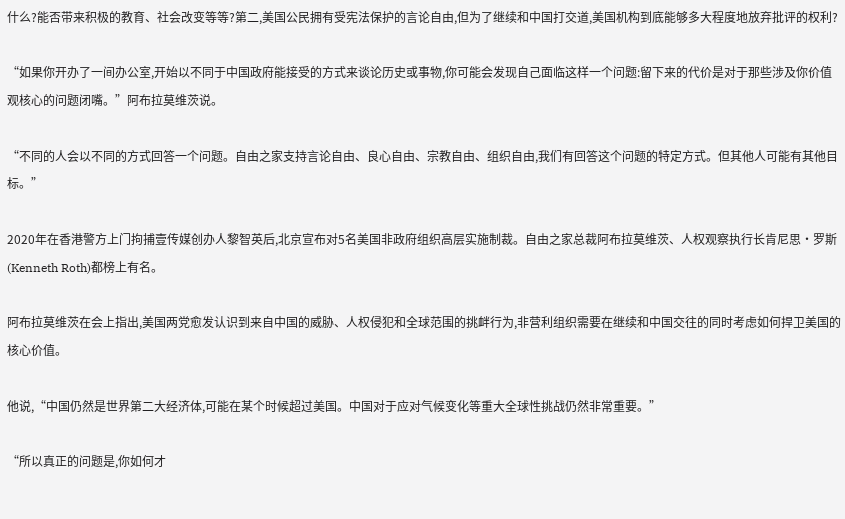什么?能否带来积极的教育、社会改变等等?第二,美国公民拥有受宪法保护的言论自由,但为了继续和中国打交道,美国机构到底能够多大程度地放弃批评的权利?

“如果你开办了一间办公室,开始以不同于中国政府能接受的方式来谈论历史或事物,你可能会发现自己面临这样一个问题:留下来的代价是对于那些涉及你价值观核心的问题闭嘴。”阿布拉莫维茨说。

“不同的人会以不同的方式回答一个问题。自由之家支持言论自由、良心自由、宗教自由、组织自由,我们有回答这个问题的特定方式。但其他人可能有其他目标。”

2020年在香港警方上门拘捕壹传媒创办人黎智英后,北京宣布对5名美国非政府组织高层实施制裁。自由之家总裁阿布拉莫维茨、人权观察执行长肯尼思·罗斯(Kenneth Roth)都榜上有名。

阿布拉莫维茨在会上指出,美国两党愈发认识到来自中国的威胁、人权侵犯和全球范围的挑衅行为,非营利组织需要在继续和中国交往的同时考虑如何捍卫美国的核心价值。

他说,“中国仍然是世界第二大经济体,可能在某个时候超过美国。中国对于应对气候变化等重大全球性挑战仍然非常重要。”

“所以真正的问题是,你如何才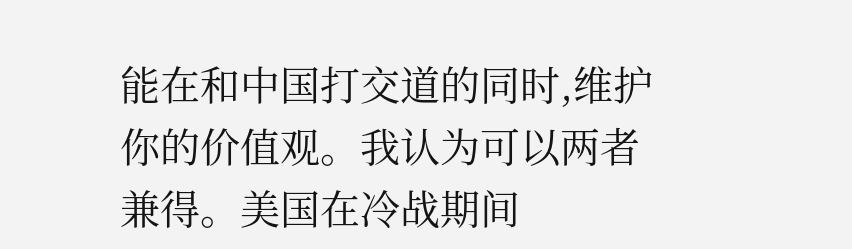能在和中国打交道的同时,维护你的价值观。我认为可以两者兼得。美国在冷战期间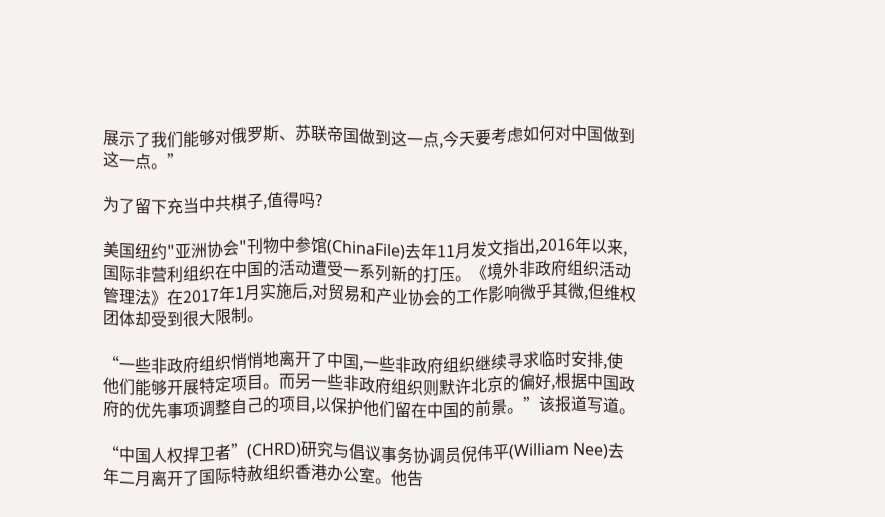展示了我们能够对俄罗斯、苏联帝国做到这一点,今天要考虑如何对中国做到这一点。”

为了留下充当中共棋子,值得吗?

美国纽约"亚洲协会"刊物中参馆(ChinaFile)去年11月发文指出,2016年以来,国际非营利组织在中国的活动遭受一系列新的打压。《境外非政府组织活动管理法》在2017年1月实施后,对贸易和产业协会的工作影响微乎其微,但维权团体却受到很大限制。

“一些非政府组织悄悄地离开了中国,一些非政府组织继续寻求临时安排,使他们能够开展特定项目。而另一些非政府组织则默许北京的偏好,根据中国政府的优先事项调整自己的项目,以保护他们留在中国的前景。”该报道写道。

“中国人权捍卫者”(CHRD)研究与倡议事务协调员倪伟平(William Nee)去年二月离开了国际特赦组织香港办公室。他告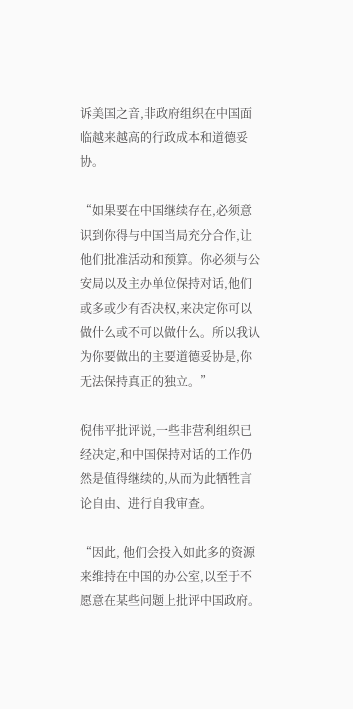诉美国之音,非政府组织在中国面临越来越高的行政成本和道德妥协。

“如果要在中国继续存在,必须意识到你得与中国当局充分合作,让他们批准活动和预算。你必须与公安局以及主办单位保持对话,他们或多或少有否决权,来决定你可以做什么或不可以做什么。所以我认为你要做出的主要道德妥协是,你无法保持真正的独立。”

倪伟平批评说,一些非营利组织已经决定,和中国保持对话的工作仍然是值得继续的,从而为此牺牲言论自由、进行自我审查。

“因此, 他们会投入如此多的资源来维持在中国的办公室,以至于不愿意在某些问题上批评中国政府。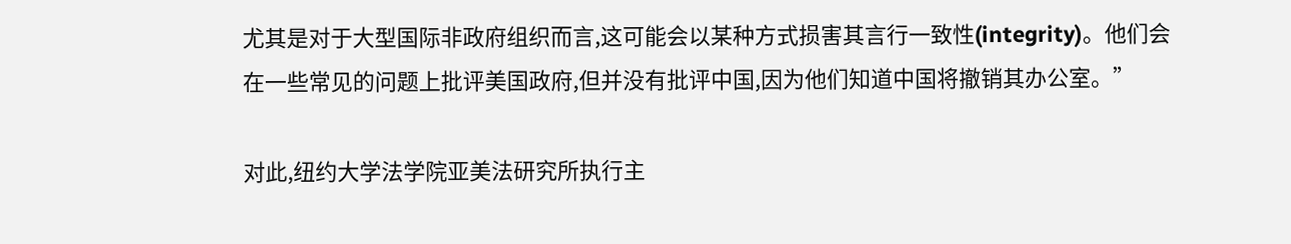尤其是对于大型国际非政府组织而言,这可能会以某种方式损害其言行一致性(integrity)。他们会在一些常见的问题上批评美国政府,但并没有批评中国,因为他们知道中国将撤销其办公室。”

对此,纽约大学法学院亚美法研究所执行主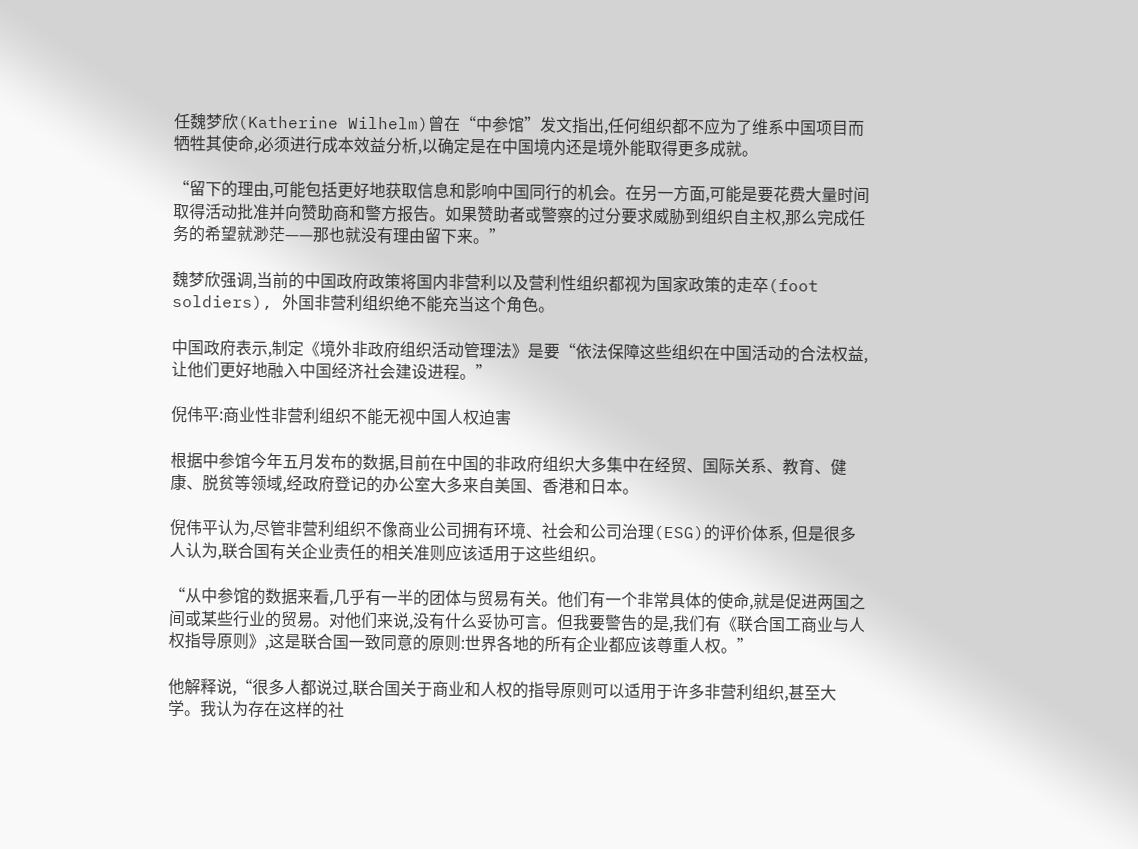任魏梦欣(Katherine Wilhelm)曾在“中参馆”发文指出,任何组织都不应为了维系中国项目而牺牲其使命,必须进行成本效益分析,以确定是在中国境内还是境外能取得更多成就。

“留下的理由,可能包括更好地获取信息和影响中国同行的机会。在另一方面,可能是要花费大量时间取得活动批准并向赞助商和警方报告。如果赞助者或警察的过分要求威胁到组织自主权,那么完成任务的希望就渺茫——那也就没有理由留下来。”

魏梦欣强调,当前的中国政府政策将国内非营利以及营利性组织都视为国家政策的走卒(foot soldiers), 外国非营利组织绝不能充当这个角色。

中国政府表示,制定《境外非政府组织活动管理法》是要“依法保障这些组织在中国活动的合法权益,让他们更好地融入中国经济社会建设进程。”

倪伟平:商业性非营利组织不能无视中国人权迫害

根据中参馆今年五月发布的数据,目前在中国的非政府组织大多集中在经贸、国际关系、教育、健康、脱贫等领域,经政府登记的办公室大多来自美国、香港和日本。

倪伟平认为,尽管非营利组织不像商业公司拥有环境、社会和公司治理(ESG)的评价体系, 但是很多人认为,联合国有关企业责任的相关准则应该适用于这些组织。

“从中参馆的数据来看,几乎有一半的团体与贸易有关。他们有一个非常具体的使命,就是促进两国之间或某些行业的贸易。对他们来说,没有什么妥协可言。但我要警告的是,我们有《联合国工商业与人权指导原则》,这是联合国一致同意的原则:世界各地的所有企业都应该尊重人权。”

他解释说,“很多人都说过,联合国关于商业和人权的指导原则可以适用于许多非营利组织,甚至大学。我认为存在这样的社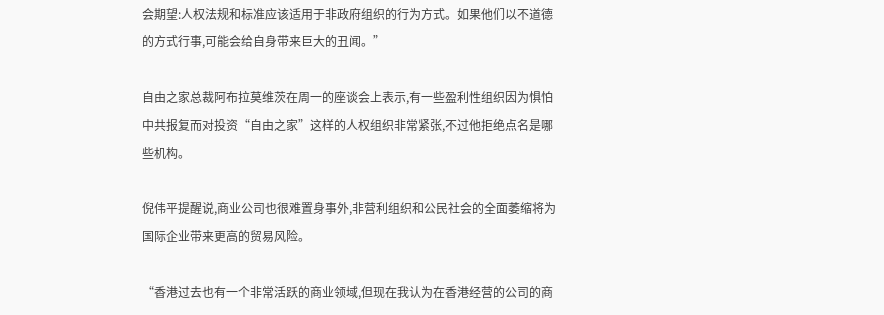会期望:人权法规和标准应该适用于非政府组织的行为方式。如果他们以不道德的方式行事,可能会给自身带来巨大的丑闻。”

自由之家总裁阿布拉莫维茨在周一的座谈会上表示,有一些盈利性组织因为惧怕中共报复而对投资“自由之家”这样的人权组织非常紧张,不过他拒绝点名是哪些机构。

倪伟平提醒说,商业公司也很难置身事外,非营利组织和公民社会的全面萎缩将为国际企业带来更高的贸易风险。

“香港过去也有一个非常活跃的商业领域,但现在我认为在香港经营的公司的商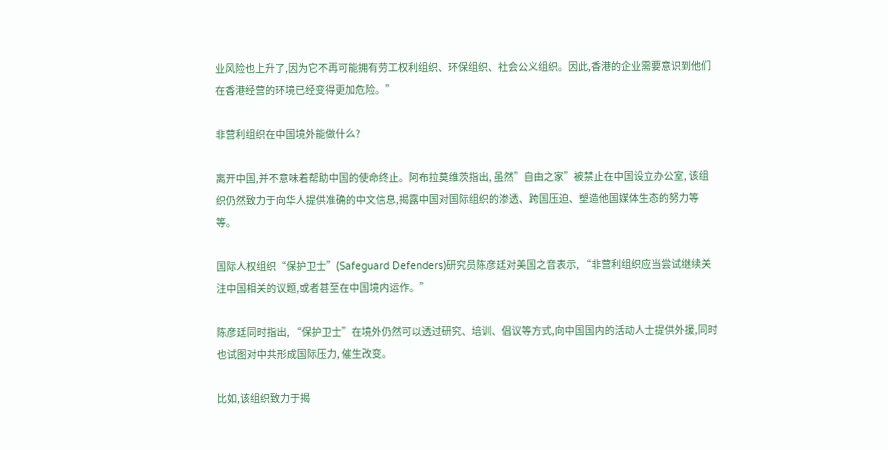业风险也上升了,因为它不再可能拥有劳工权利组织、环保组织、社会公义组织。因此,香港的企业需要意识到他们在香港经营的环境已经变得更加危险。”

非营利组织在中国境外能做什么?

离开中国,并不意味着帮助中国的使命终止。阿布拉莫维茨指出, 虽然”自由之家”被禁止在中国设立办公室, 该组织仍然致力于向华人提供准确的中文信息,揭露中国对国际组织的渗透、跨国压迫、塑造他国媒体生态的努力等等。

国际人权组织“保护卫士”(Safeguard Defenders)研究员陈彦廷对美国之音表示, “非营利组织应当尝试继续关注中国相关的议题,或者甚至在中国境内运作。”

陈彦廷同时指出, “保护卫士”在境外仍然可以透过研究、培训、倡议等方式,向中国国内的活动人士提供外援,同时也试图对中共形成国际压力, 催生改变。

比如,该组织致力于揭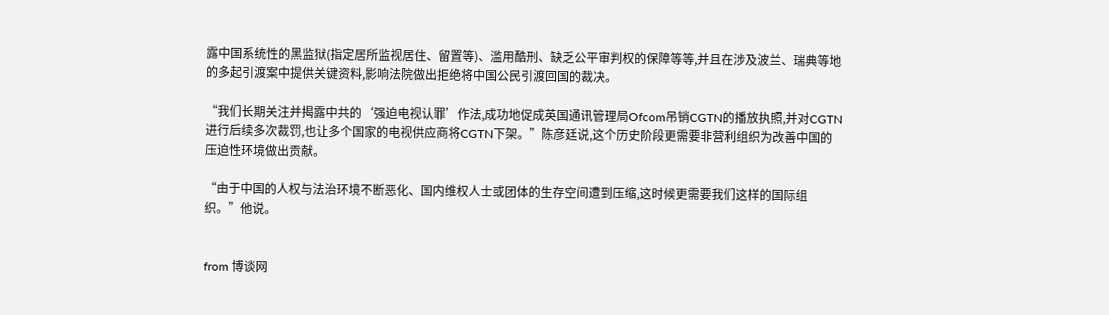露中国系统性的黑监狱(指定居所监视居住、留置等)、滥用酷刑、缺乏公平审判权的保障等等,并且在涉及波兰、瑞典等地的多起引渡案中提供关键资料,影响法院做出拒绝将中国公民引渡回国的裁决。

“我们长期关注并揭露中共的‘强迫电视认罪’作法,成功地促成英国通讯管理局Ofcom吊销CGTN的播放执照,并对CGTN进行后续多次裁罚,也让多个国家的电视供应商将CGTN下架。”陈彦廷说,这个历史阶段更需要非营利组织为改善中国的压迫性环境做出贡献。

“由于中国的人权与法治环境不断恶化、国内维权人士或团体的生存空间遭到压缩,这时候更需要我们这样的国际组织。”他说。


from 博谈网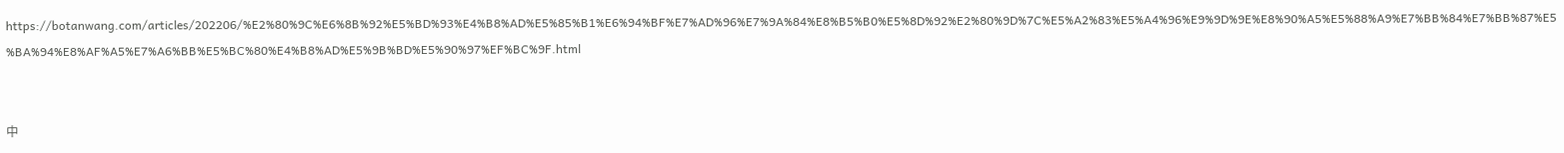https://botanwang.com/articles/202206/%E2%80%9C%E6%8B%92%E5%BD%93%E4%B8%AD%E5%85%B1%E6%94%BF%E7%AD%96%E7%9A%84%E8%B5%B0%E5%8D%92%E2%80%9D%7C%E5%A2%83%E5%A4%96%E9%9D%9E%E8%90%A5%E5%88%A9%E7%BB%84%E7%BB%87%E5%BA%94%E8%AF%A5%E7%A6%BB%E5%BC%80%E4%B8%AD%E5%9B%BD%E5%90%97%EF%BC%9F.html


中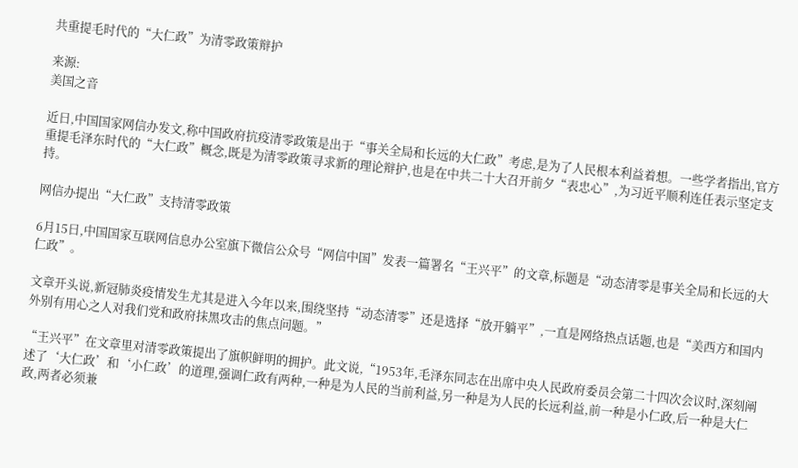共重提毛时代的“大仁政”为清零政策辩护

来源:
美国之音

近日,中国国家网信办发文,称中国政府抗疫清零政策是出于“事关全局和长远的大仁政”考虑,是为了人民根本利益着想。一些学者指出,官方重提毛泽东时代的“大仁政”概念,既是为清零政策寻求新的理论辩护,也是在中共二十大召开前夕“表忠心”,为习近平顺利连任表示坚定支持。

网信办提出“大仁政”支持清零政策

6月15日,中国国家互联网信息办公室旗下微信公众号“网信中国”发表一篇署名“王兴平”的文章,标题是“动态清零是事关全局和长远的大仁政”。

文章开头说,新冠肺炎疫情发生尤其是进入今年以来,围绕坚持“动态清零”还是选择“放开躺平”,一直是网络热点话题,也是“美西方和国内外别有用心之人对我们党和政府抹黑攻击的焦点问题。”

“王兴平”在文章里对清零政策提出了旗帜鲜明的拥护。此文说,“1953年,毛泽东同志在出席中央人民政府委员会第二十四次会议时,深刻阐述了‘大仁政’和‘小仁政’的道理,强调仁政有两种,一种是为人民的当前利益,另一种是为人民的长远利益,前一种是小仁政,后一种是大仁政,两者必须兼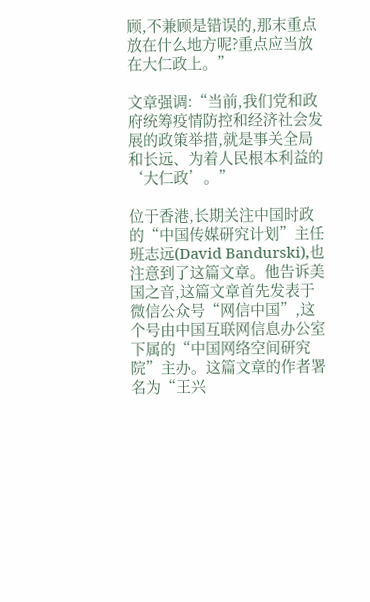顾,不兼顾是错误的,那末重点放在什么地方呢?重点应当放在大仁政上。”

文章强调:“当前,我们党和政府统筹疫情防控和经济社会发展的政策举措,就是事关全局和长远、为着人民根本利益的‘大仁政’。”

位于香港,长期关注中国时政的“中国传媒研究计划”主任班志远(David Bandurski),也注意到了这篇文章。他告诉美国之音,这篇文章首先发表于微信公众号“网信中国”,这个号由中国互联网信息办公室下属的“中国网络空间研究院”主办。这篇文章的作者署名为“王兴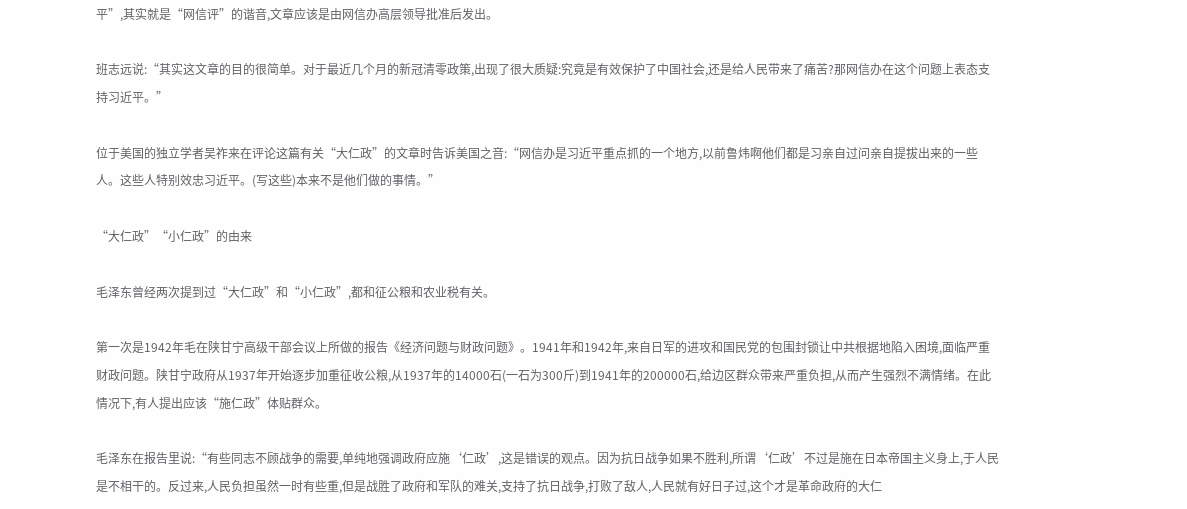平”,其实就是“网信评”的谐音,文章应该是由网信办高层领导批准后发出。

班志远说:“其实这文章的目的很简单。对于最近几个月的新冠清零政策,出现了很大质疑:究竟是有效保护了中国社会,还是给人民带来了痛苦?那网信办在这个问题上表态支持习近平。”

位于美国的独立学者吴祚来在评论这篇有关“大仁政”的文章时告诉美国之音:“网信办是习近平重点抓的一个地方,以前鲁炜啊他们都是习亲自过问亲自提拔出来的一些人。这些人特别效忠习近平。(写这些)本来不是他们做的事情。”

“大仁政”“小仁政”的由来

毛泽东曾经两次提到过“大仁政”和“小仁政”,都和征公粮和农业税有关。

第一次是1942年毛在陕甘宁高级干部会议上所做的报告《经济问题与财政问题》。1941年和1942年,来自日军的进攻和国民党的包围封锁让中共根据地陷入困境,面临严重财政问题。陕甘宁政府从1937年开始逐步加重征收公粮,从1937年的14000石(一石为300斤)到1941年的200000石,给边区群众带来严重负担,从而产生强烈不满情绪。在此情况下,有人提出应该“施仁政”体贴群众。

毛泽东在报告里说:“有些同志不顾战争的需要,单纯地强调政府应施‘仁政’,这是错误的观点。因为抗日战争如果不胜利,所谓‘仁政’不过是施在日本帝国主义身上,于人民是不相干的。反过来,人民负担虽然一时有些重,但是战胜了政府和军队的难关,支持了抗日战争,打败了敌人,人民就有好日子过,这个才是革命政府的大仁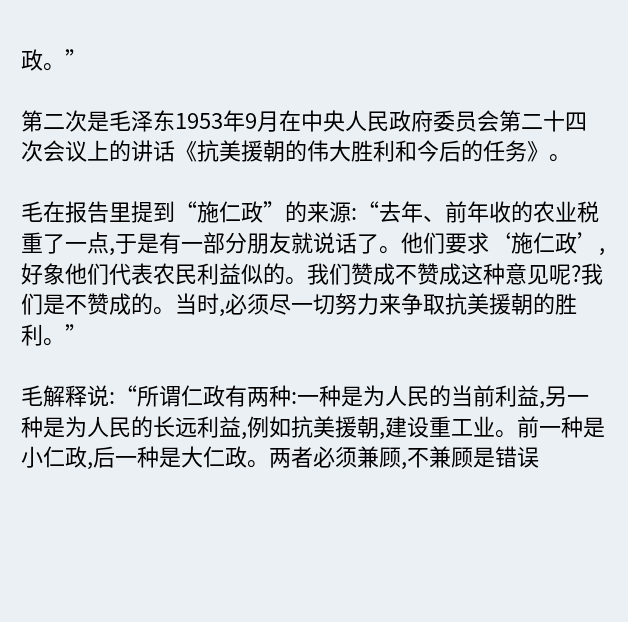政。”

第二次是毛泽东1953年9月在中央人民政府委员会第二十四次会议上的讲话《抗美援朝的伟大胜利和今后的任务》。

毛在报告里提到“施仁政”的来源:“去年、前年收的农业税重了一点,于是有一部分朋友就说话了。他们要求‘施仁政’,好象他们代表农民利益似的。我们赞成不赞成这种意见呢?我们是不赞成的。当时,必须尽一切努力来争取抗美援朝的胜利。”

毛解释说:“所谓仁政有两种:一种是为人民的当前利益,另一种是为人民的长远利益,例如抗美援朝,建设重工业。前一种是小仁政,后一种是大仁政。两者必须兼顾,不兼顾是错误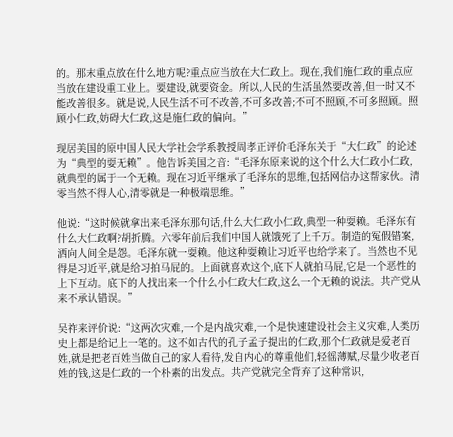的。那末重点放在什么地方呢?重点应当放在大仁政上。现在,我们施仁政的重点应当放在建设重工业上。要建设,就要资金。所以,人民的生活虽然要改善,但一时又不能改善很多。就是说,人民生活不可不改善,不可多改善;不可不照顾,不可多照顾。照顾小仁政,妨碍大仁政,这是施仁政的偏向。”

现居美国的原中国人民大学社会学系教授周孝正评价毛泽东关于“大仁政”的论述为“典型的耍无赖”。他告诉美国之音:“毛泽东原来说的这个什么大仁政小仁政,就典型的属于一个无赖。现在习近平继承了毛泽东的思维,包括网信办这帮家伙。清零当然不得人心,清零就是一种极端思维。”

他说:“这时候就拿出来毛泽东那句话,什么大仁政小仁政,典型一种耍赖。毛泽东有什么大仁政啊?胡折腾。六零年前后我们中国人就饿死了上千万。制造的冤假错案,洒向人间全是怨。毛泽东就一耍赖。他这种耍赖让习近平也给学来了。当然也不见得是习近平,就是给习拍马屁的。上面就喜欢这个,底下人就拍马屁,它是一个恶性的上下互动。底下的人找出来一个什么小仁政大仁政,这么一个无赖的说法。共产党从来不承认错误。”

吴祚来评价说:“这两次灾难,一个是内战灾难,一个是快速建设社会主义灾难,人类历史上都是给记上一笔的。这不如古代的孔子孟子提出的仁政,那个仁政就是爱老百姓,就是把老百姓当做自己的家人看待,发自内心的尊重他们,轻徭薄赋,尽量少收老百姓的钱,这是仁政的一个朴素的出发点。共产党就完全背弃了这种常识,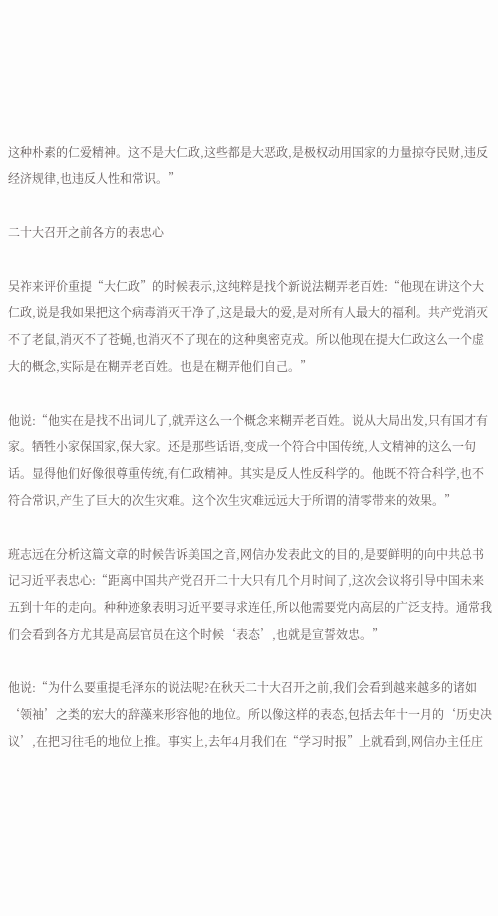这种朴素的仁爱精神。这不是大仁政,这些都是大恶政,是极权动用国家的力量掠夺民财,违反经济规律,也违反人性和常识。”

二十大召开之前各方的表忠心

吴祚来评价重提“大仁政”的时候表示,这纯粹是找个新说法糊弄老百姓:“他现在讲这个大仁政,说是我如果把这个病毒消灭干净了,这是最大的爱,是对所有人最大的福利。共产党消灭不了老鼠,消灭不了苍蝇,也消灭不了现在的这种奥密克戎。所以他现在提大仁政这么一个虚大的概念,实际是在糊弄老百姓。也是在糊弄他们自己。”

他说:“他实在是找不出词儿了,就弄这么一个概念来糊弄老百姓。说从大局出发,只有国才有家。牺牲小家保国家,保大家。还是那些话语,变成一个符合中国传统,人文精神的这么一句话。显得他们好像很尊重传统,有仁政精神。其实是反人性反科学的。他既不符合科学,也不符合常识,产生了巨大的次生灾难。这个次生灾难远远大于所谓的清零带来的效果。”

班志远在分析这篇文章的时候告诉美国之音,网信办发表此文的目的,是要鲜明的向中共总书记习近平表忠心:“距离中国共产党召开二十大只有几个月时间了,这次会议将引导中国未来五到十年的走向。种种迹象表明习近平要寻求连任,所以他需要党内高层的广泛支持。通常我们会看到各方尤其是高层官员在这个时候‘表态’,也就是宣誓效忠。”

他说:“为什么要重提毛泽东的说法呢?在秋天二十大召开之前,我们会看到越来越多的诸如‘领袖’之类的宏大的辞藻来形容他的地位。所以像这样的表态,包括去年十一月的‘历史决议’,在把习往毛的地位上推。事实上,去年4月我们在“学习时报”上就看到,网信办主任庄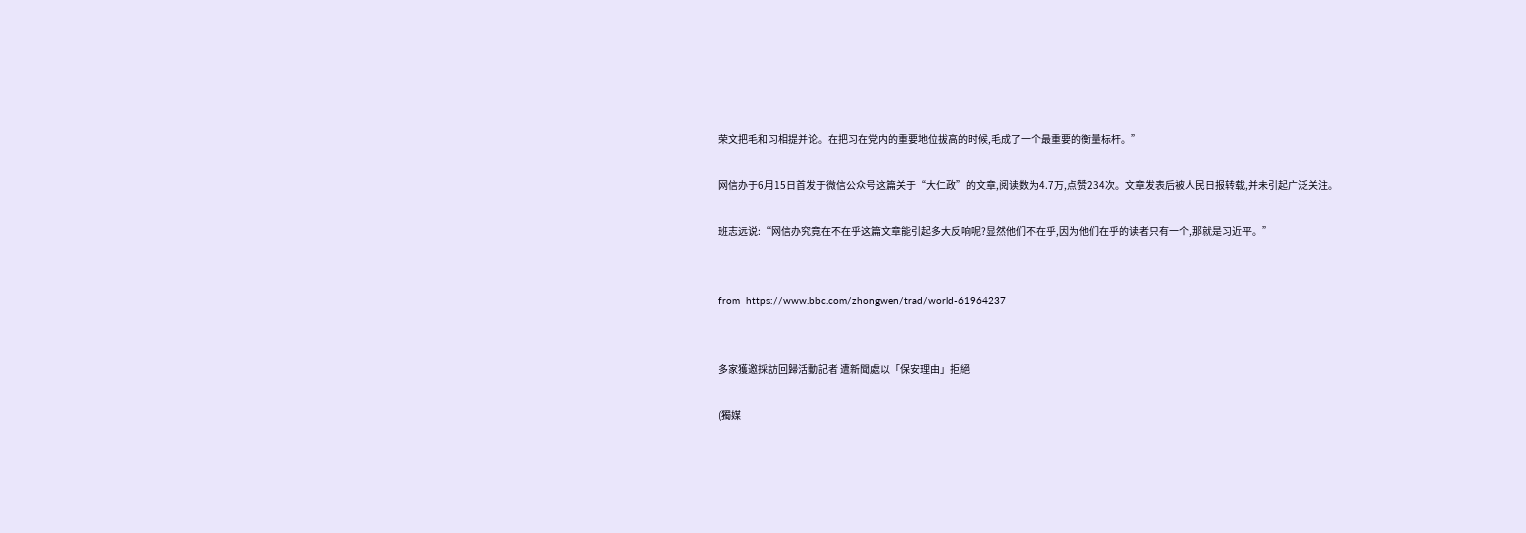荣文把毛和习相提并论。在把习在党内的重要地位拔高的时候,毛成了一个最重要的衡量标杆。”

网信办于6月15日首发于微信公众号这篇关于“大仁政”的文章,阅读数为4.7万,点赞234次。文章发表后被人民日报转载,并未引起广泛关注。

班志远说:“网信办究竟在不在乎这篇文章能引起多大反响呢?显然他们不在乎,因为他们在乎的读者只有一个,那就是习近平。”


from  https://www.bbc.com/zhongwen/trad/world-61964237


多家獲邀採訪回歸活動記者 遭新聞處以「保安理由」拒絕

(獨媒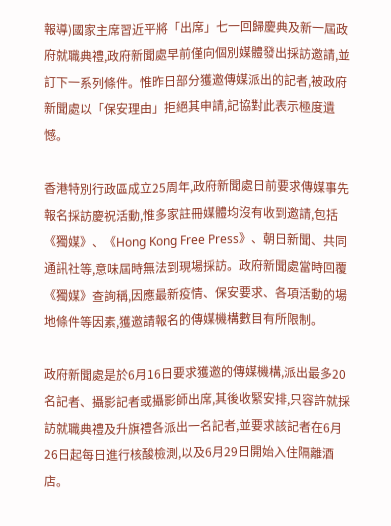報導)國家主席習近平將「出席」七一回歸慶典及新一屆政府就職典禮,政府新聞處早前僅向個別媒體發出採訪邀請,並訂下一系列條件。惟昨日部分獲邀傳媒派出的記者,被政府新聞處以「保安理由」拒絕其申請,記協對此表示極度遺憾。

香港特別行政區成立25周年,政府新聞處日前要求傳媒事先報名採訪慶祝活動,惟多家註冊媒體均沒有收到邀請,包括《獨媒》、《Hong Kong Free Press》、朝日新聞、共同通訊社等,意味屆時無法到現場採訪。政府新聞處當時回覆《獨媒》查詢稱,因應最新疫情、保安要求、各項活動的場地條件等因素,獲邀請報名的傳媒機構數目有所限制。

政府新聞處是於6月16日要求獲邀的傳媒機構,派出最多20名記者、攝影記者或攝影師出席,其後收緊安排,只容許就採訪就職典禮及升旗禮各派出一名記者,並要求該記者在6月26日起每日進行核酸檢測,以及6月29日開始入住隔離酒店。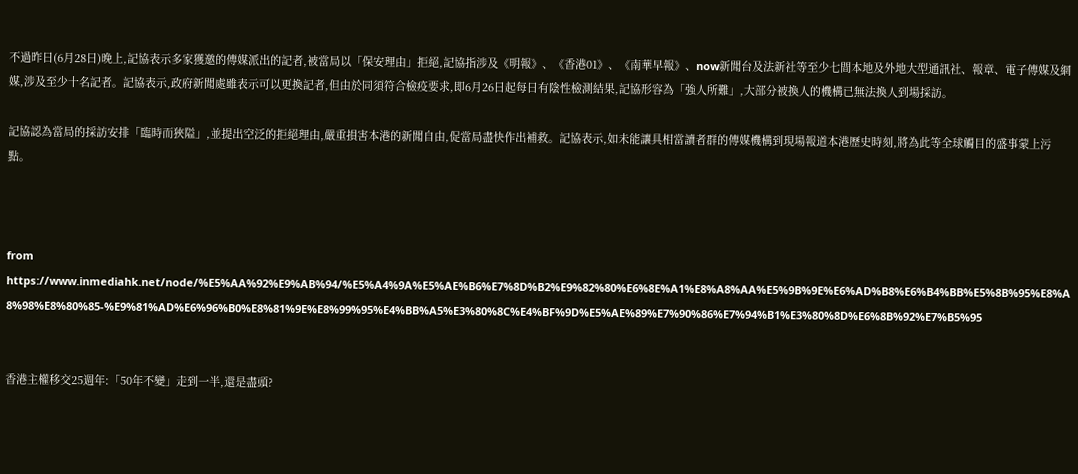不過昨日(6月28日)晚上,記協表示多家獲邀的傳媒派出的記者,被當局以「保安理由」拒絕,記協指涉及《明報》、《香港01》、《南華早報》、now新聞台及法新社等至少七間本地及外地大型通訊社、報章、電子傳媒及網媒,涉及至少十名記者。記協表示,政府新聞處雖表示可以更換記者,但由於同須符合檢疫要求,即6月26日起每日有陰性檢測結果,記協形容為「強人所難」,大部分被換人的機構已無法換人到場採訪。

記協認為當局的採訪安排「臨時而狹隘」,並提出空泛的拒絕理由,嚴重損害本港的新聞自由,促當局盡快作出補救。記協表示,如未能讓具相當讀者群的傳媒機構到現場報道本港歷史時刻,將為此等全球觸目的盛事蒙上污點。



from
https://www.inmediahk.net/node/%E5%AA%92%E9%AB%94/%E5%A4%9A%E5%AE%B6%E7%8D%B2%E9%82%80%E6%8E%A1%E8%A8%AA%E5%9B%9E%E6%AD%B8%E6%B4%BB%E5%8B%95%E8%A8%98%E8%80%85-%E9%81%AD%E6%96%B0%E8%81%9E%E8%99%95%E4%BB%A5%E3%80%8C%E4%BF%9D%E5%AE%89%E7%90%86%E7%94%B1%E3%80%8D%E6%8B%92%E7%B5%95


香港主權移交25週年:「50年不變」走到一半,還是盡頭?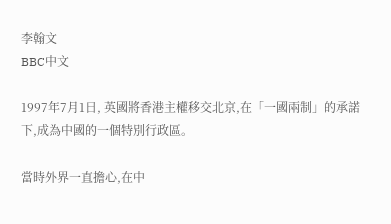李翰文
BBC中文

1997年7月1日, 英國將香港主權移交北京,在「一國兩制」的承諾下,成為中國的一個特別行政區。

當時外界一直擔心,在中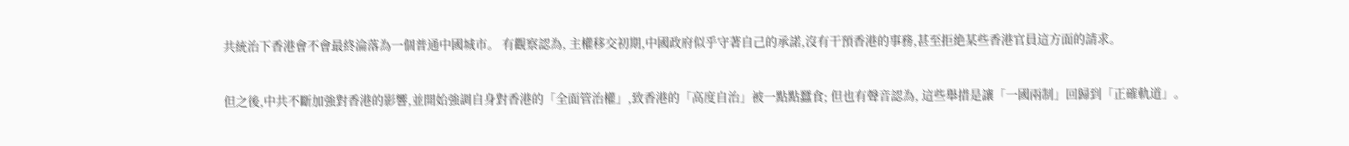共統治下香港會不會最終淪落為一個普通中國城市。 有觀察認為, 主權移交初期,中國政府似乎守著自己的承諾,沒有干預香港的事務,甚至拒絶某些香港官員這方面的請求。

但之後,中共不斷加強對香港的影響,並開始強調自身對香港的「全面管治權」,致香港的「高度自治」被一點點蠶食; 但也有聲音認為, 這些舉措是讓「一國兩制」回歸到「正確軌道」。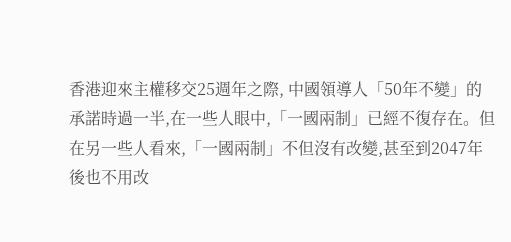香港迎來主權移交25週年之際, 中國領導人「50年不變」的承諾時過一半,在一些人眼中,「一國兩制」已經不復存在。但在另一些人看來,「一國兩制」不但沒有改變,甚至到2047年後也不用改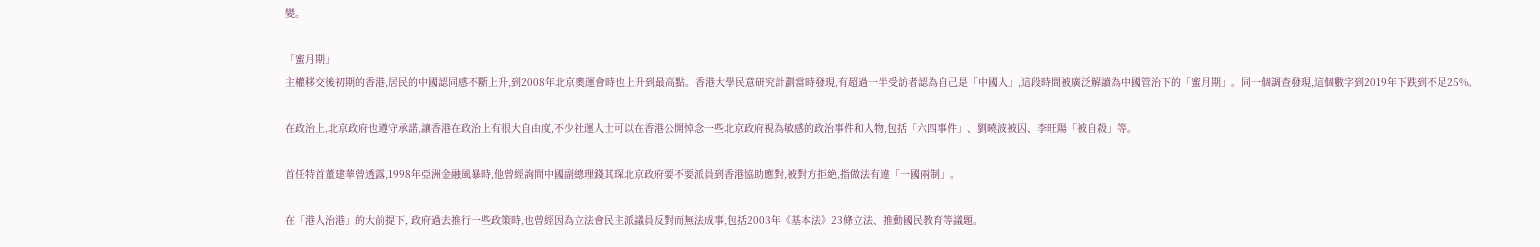變。

「蜜月期」
主權移交後初期的香港,居民的中國認同感不斷上升,到2008年北京奧運會時也上升到最高點。香港大學民意研究計劃當時發現,有超過一半受訪者認為自己是「中國人」,這段時間被廣泛解讀為中國管治下的「蜜月期」。同一個調查發現,這個數字到2019年下跌到不足25%。

在政治上,北京政府也遵守承諾,讓香港在政治上有很大自由度,不少社運人士可以在香港公開悼念一些北京政府視為敏感的政治事件和人物,包括「六四事件」、劉曉波被囚、李旺陽「被自殺」等。

首任特首董建華曾透露,1998年亞洲金融風暴時,他曾經詢問中國副總理錢其琛北京政府要不要派員到香港協助應對,被對方拒絶,指做法有違「一國兩制」。

在「港人治港」的大前提下, 政府過去推行一些政策時,也曾經因為立法會民主派議員反對而無法成事,包括2003年《基本法》23條立法、推動國民教育等議題。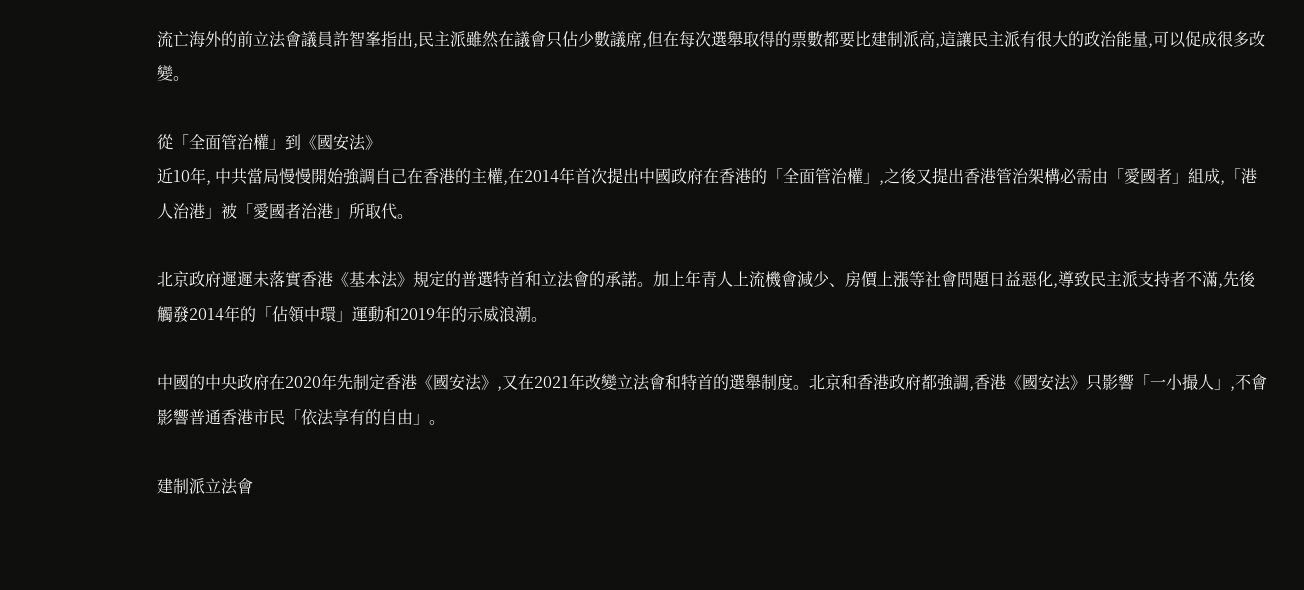流亡海外的前立法會議員許智峯指出,民主派雖然在議會只佔少數議席,但在每次選舉取得的票數都要比建制派高,這讓民主派有很大的政治能量,可以促成很多改變。

從「全面管治權」到《國安法》
近10年, 中共當局慢慢開始強調自己在香港的主權,在2014年首次提出中國政府在香港的「全面管治權」,之後又提出香港管治架構必需由「愛國者」組成,「港人治港」被「愛國者治港」所取代。

北京政府遲遲未落實香港《基本法》規定的普選特首和立法會的承諾。加上年青人上流機會減少、房價上漲等社會問題日益惡化,導致民主派支持者不滿,先後觸發2014年的「佔領中環」運動和2019年的示威浪潮。

中國的中央政府在2020年先制定香港《國安法》,又在2021年改變立法會和特首的選舉制度。北京和香港政府都強調,香港《國安法》只影響「一小撮人」,不會影響普通香港市民「依法享有的自由」。

建制派立法會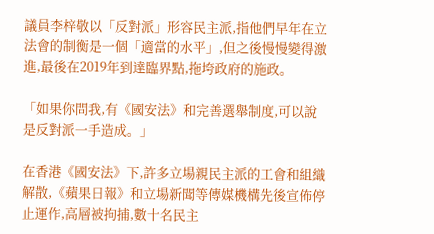議員李梓敬以「反對派」形容民主派,指他們早年在立法會的制衡是一個「適當的水平」,但之後慢慢變得激進,最後在2019年到達臨界點,拖垮政府的施政。

「如果你問我,有《國安法》和完善選舉制度,可以說是反對派一手造成。」

在香港《國安法》下,許多立場親民主派的工會和組織解散,《蘋果日報》和立場新聞等傳媒機構先後宣佈停止運作,高層被拘捕,數十名民主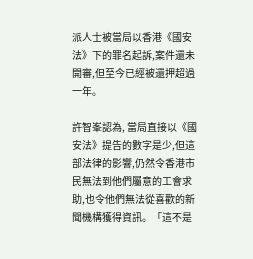派人士被當局以香港《國安法》下的罪名起訴,案件還未開審,但至今已經被還押超過一年。

許智峯認為, 當局直接以《國安法》提告的數字是少,但這部法律的影響,仍然令香港市民無法到他們屬意的工會求助,也令他們無法從喜歡的新聞機構獲得資訊。「這不是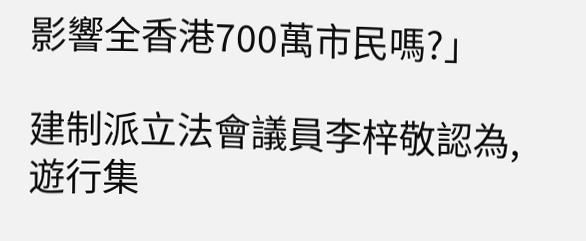影響全香港700萬市民嗎?」

建制派立法會議員李梓敬認為,遊行集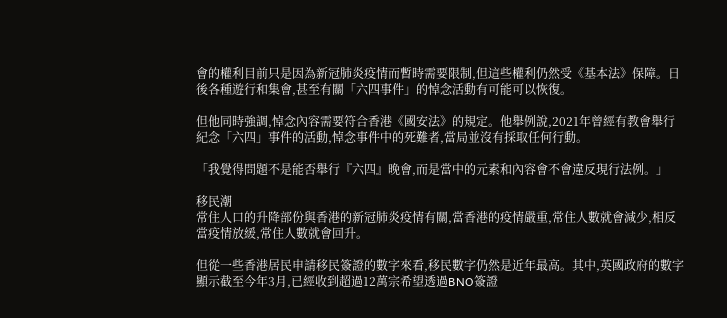會的權利目前只是因為新冠肺炎疫情而暫時需要限制,但這些權利仍然受《基本法》保障。日後各種遊行和集會,甚至有關「六四事件」的悼念活動有可能可以恢復。

但他同時強調,悼念內容需要符合香港《國安法》的規定。他舉例說,2021年曾經有教會舉行紀念「六四」事件的活動,悼念事件中的死難者,當局並沒有採取任何行動。

「我覺得問題不是能否舉行『六四』晚會,而是當中的元素和內容會不會違反現行法例。」

移民潮
常住人口的升降部份與香港的新冠肺炎疫情有關,當香港的疫情嚴重,常住人數就會減少,相反當疫情放緩,常住人數就會回升。

但從一些香港居民申請移民簽證的數字來看,移民數字仍然是近年最高。其中,英國政府的數字顯示截至今年3月,已經收到超過12萬宗希望透過BNO簽證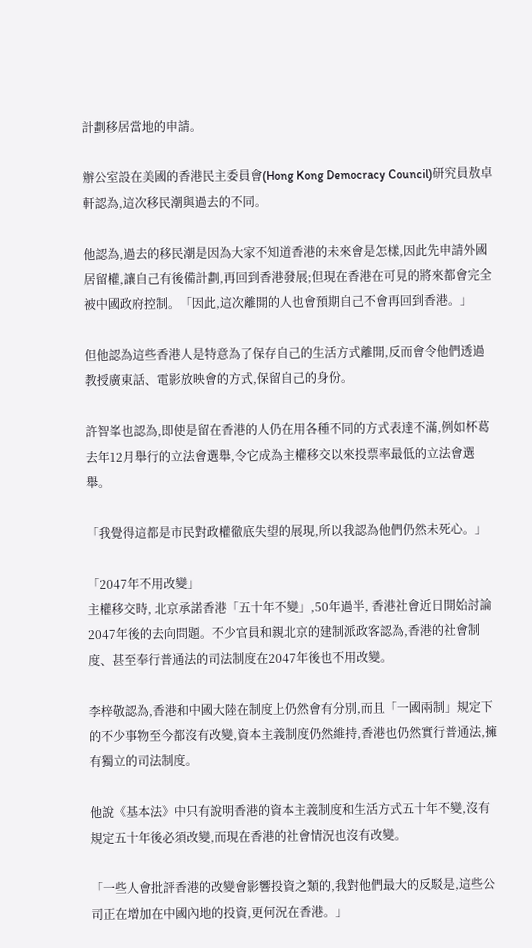計劃移居當地的申請。

辦公室設在美國的香港民主委員會(Hong Kong Democracy Council)研究員敖卓軒認為,這次移民潮與過去的不同。

他認為,過去的移民潮是因為大家不知道香港的未來會是怎樣,因此先申請外國居留權,讓自己有後備計劃,再回到香港發展;但現在香港在可見的將來都會完全被中國政府控制。「因此,這次離開的人也會預期自己不會再回到香港。」

但他認為這些香港人是特意為了保存自己的生活方式離開,反而會令他們透過教授廣東話、電影放映會的方式,保留自己的身份。

許智峯也認為,即使是留在香港的人仍在用各種不同的方式表達不滿,例如杯葛去年12月舉行的立法會選舉,令它成為主權移交以來投票率最低的立法會選舉。

「我覺得這都是市民對政權徹底失望的展現,所以我認為他們仍然未死心。」

「2047年不用改變」
主權移交時, 北京承諾香港「五十年不變」,50年過半, 香港社會近日開始討論2047年後的去向問題。不少官員和親北京的建制派政客認為,香港的社會制度、甚至奉行普通法的司法制度在2047年後也不用改變。

李梓敬認為,香港和中國大陸在制度上仍然會有分別,而且「一國兩制」規定下的不少事物至今都沒有改變,資本主義制度仍然維持,香港也仍然實行普通法,擁有獨立的司法制度。

他說《基本法》中只有說明香港的資本主義制度和生活方式五十年不變,沒有規定五十年後必須改變,而現在香港的社會情況也沒有改變。

「一些人會批評香港的改變會影響投資之類的,我對他們最大的反駁是,這些公司正在增加在中國內地的投資,更何況在香港。」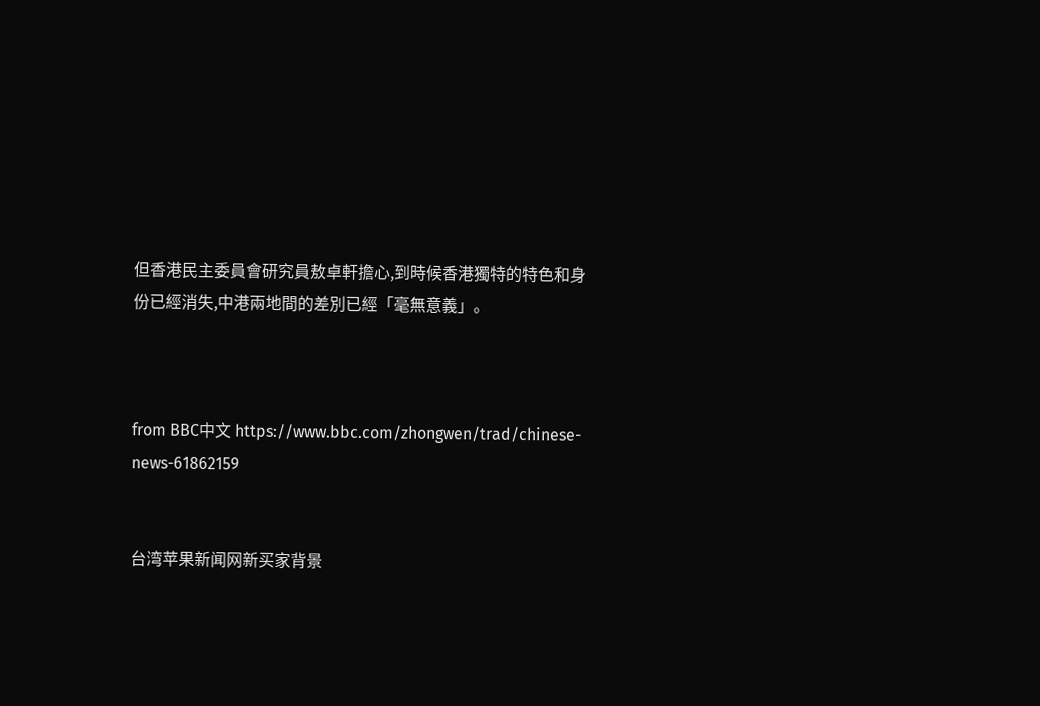但香港民主委員會研究員敖卓軒擔心,到時候香港獨特的特色和身份已經消失,中港兩地間的差別已經「毫無意義」。



from BBC中文 https://www.bbc.com/zhongwen/trad/chinese-news-61862159


台湾苹果新闻网新买家背景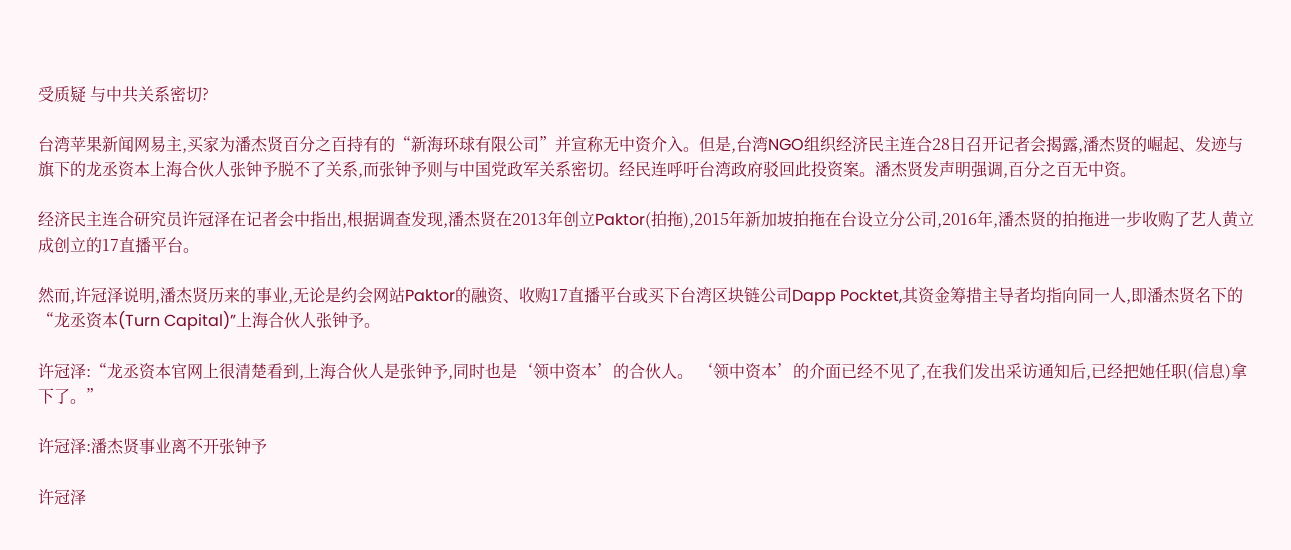受质疑 与中共关系密切?

台湾苹果新闻网易主,买家为潘杰贤百分之百持有的“新海环球有限公司”并宣称无中资介入。但是,台湾NGO组织经济民主连合28日召开记者会揭露,潘杰贤的崛起、发迹与旗下的龙丞资本上海合伙人张钟予脱不了关系,而张钟予则与中国党政军关系密切。经民连呼吁台湾政府驳回此投资案。潘杰贤发声明强调,百分之百无中资。

经济民主连合研究员许冠泽在记者会中指出,根据调查发现,潘杰贤在2013年创立Paktor(拍拖),2015年新加坡拍拖在台设立分公司,2016年,潘杰贤的拍拖进一步收购了艺人黄立成创立的17直播平台。

然而,许冠泽说明,潘杰贤历来的事业,无论是约会网站Paktor的融资、收购17直播平台或买下台湾区块链公司Dapp Pocktet,其资金筹措主导者均指向同一人,即潘杰贤名下的“龙丞资本(Turn Capital)”上海合伙人张钟予。

许冠泽:“龙丞资本官网上很清楚看到,上海合伙人是张钟予,同时也是‘领中资本’的合伙人。 ‘领中资本’的介面已经不见了,在我们发出采访通知后,已经把她任职(信息)拿下了。”

许冠泽:潘杰贤事业离不开张钟予

许冠泽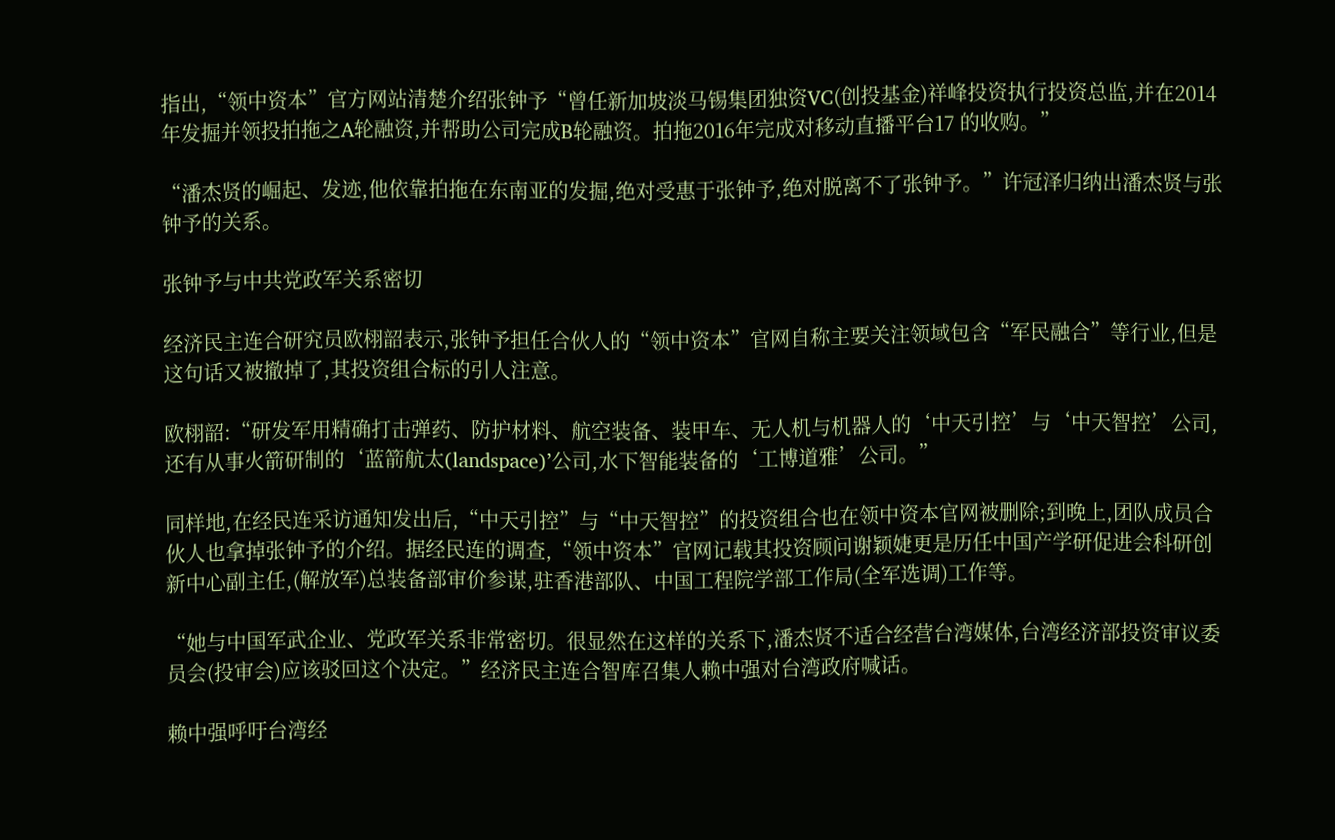指出,“领中资本”官方网站清楚介绍张钟予“曾任新加坡淡马锡集团独资VC(创投基金)祥峰投资执行投资总监,并在2014年发掘并领投拍拖之A轮融资,并帮助公司完成B轮融资。拍拖2016年完成对移动直播平台17 的收购。”

“潘杰贤的崛起、发迹,他依靠拍拖在东南亚的发掘,绝对受惠于张钟予,绝对脱离不了张钟予。”许冠泽归纳出潘杰贤与张钟予的关系。

张钟予与中共党政军关系密切

经济民主连合研究员欧栩韶表示,张钟予担任合伙人的“领中资本”官网自称主要关注领域包含“军民融合”等行业,但是这句话又被撤掉了,其投资组合标的引人注意。

欧栩韶:“研发军用精确打击弹药、防护材料、航空装备、装甲车、无人机与机器人的‘中天引控’与‘中天智控’公司,还有从事火箭研制的‘蓝箭航太(landspace)’公司,水下智能装备的‘工博道雅’公司。”

同样地,在经民连采访通知发出后,“中天引控”与“中天智控”的投资组合也在领中资本官网被删除;到晚上,团队成员合伙人也拿掉张钟予的介绍。据经民连的调查,“领中资本”官网记载其投资顾问谢颖婕更是历任中国产学研促进会科研创新中心副主任,(解放军)总装备部审价参谋,驻香港部队、中国工程院学部工作局(全军选调)工作等。

“她与中国军武企业、党政军关系非常密切。很显然在这样的关系下,潘杰贤不适合经营台湾媒体,台湾经济部投资审议委员会(投审会)应该驳回这个决定。”经济民主连合智库召集人赖中强对台湾政府喊话。

赖中强呼吁台湾经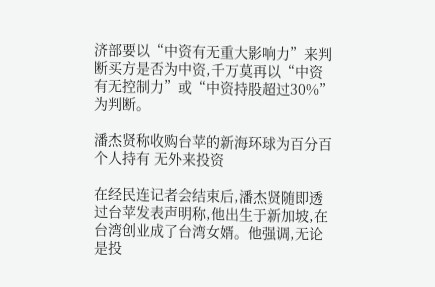济部要以“中资有无重大影响力”来判断买方是否为中资,千万莫再以“中资有无控制力”或“中资持股超过30%”为判断。

潘杰贤称收购台苹的新海环球为百分百个人持有 无外来投资

在经民连记者会结束后,潘杰贤随即透过台苹发表声明称,他出生于新加坡,在台湾创业成了台湾女婿。他强调,无论是投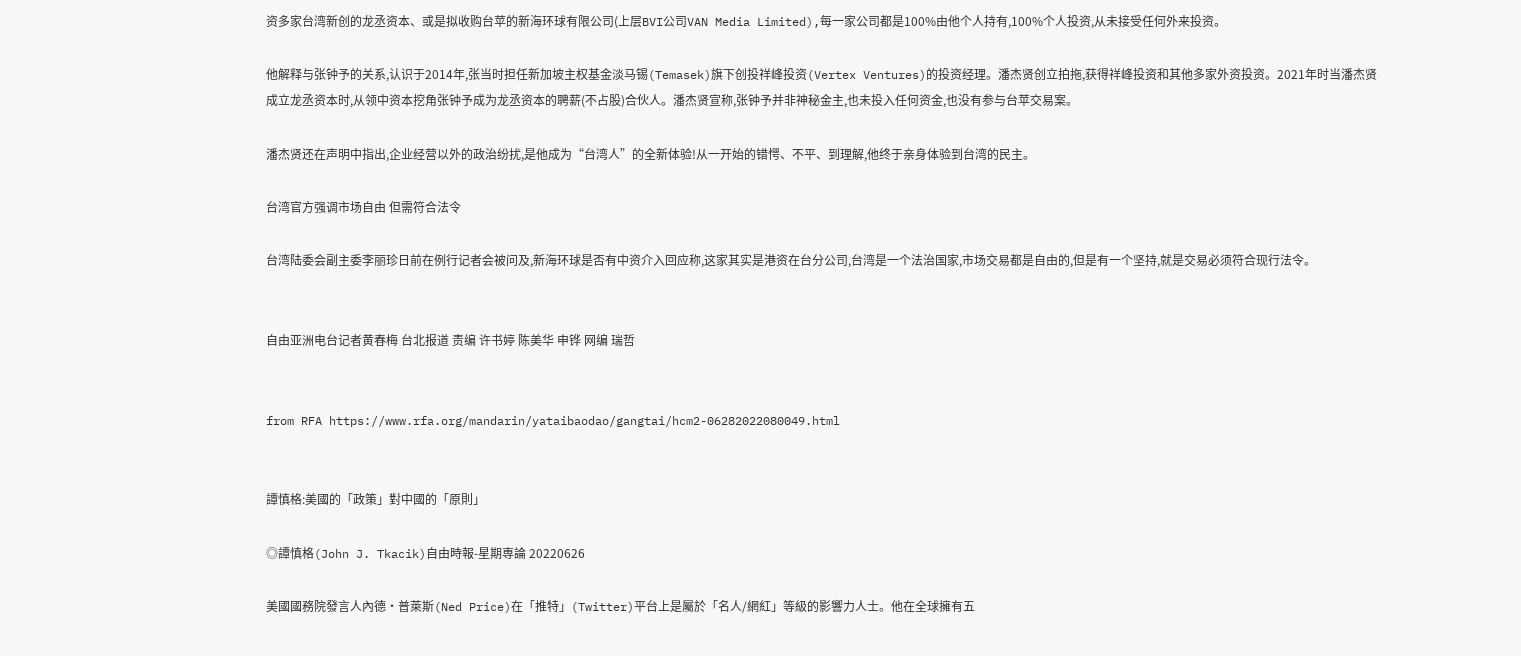资多家台湾新创的龙丞资本、或是拟收购台苹的新海环球有限公司(上层BVI公司VAN Media Limited),每一家公司都是100%由他个人持有,100%个人投资,从未接受任何外来投资。

他解释与张钟予的关系,认识于2014年,张当时担任新加坡主权基金淡马锡(Temasek)旗下创投祥峰投资(Vertex Ventures)的投资经理。潘杰贤创立拍拖,获得祥峰投资和其他多家外资投资。2021年时当潘杰贤成立龙丞资本时,从领中资本挖角张钟予成为龙丞资本的聘薪(不占股)合伙人。潘杰贤宣称,张钟予并非神秘金主,也未投入任何资金,也没有参与台苹交易案。

潘杰贤还在声明中指出,企业经营以外的政治纷扰,是他成为“台湾人”的全新体验!从一开始的错愕、不平、到理解,他终于亲身体验到台湾的民主。

台湾官方强调市场自由 但需符合法令

台湾陆委会副主委李丽珍日前在例行记者会被问及,新海环球是否有中资介入回应称,这家其实是港资在台分公司,台湾是一个法治国家,市场交易都是自由的,但是有一个坚持,就是交易必须符合现行法令。


自由亚洲电台记者黄春梅 台北报道 责编 许书婷 陈美华 申铧 网编 瑞哲


from RFA https://www.rfa.org/mandarin/yataibaodao/gangtai/hcm2-06282022080049.html


譚慎格:美國的「政策」對中國的「原則」

◎譚慎格(John J. Tkacik)自由時報-星期専論 20220626

美國國務院發言人內德‧普萊斯(Ned Price)在「推特」(Twitter)平台上是屬於「名人/網紅」等級的影響力人士。他在全球擁有五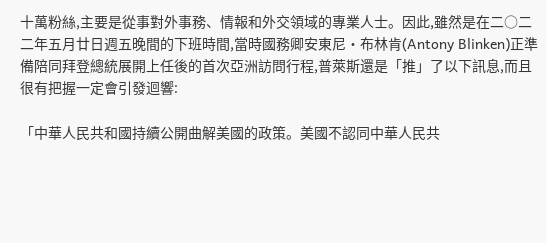十萬粉絲,主要是從事對外事務、情報和外交領域的專業人士。因此,雖然是在二○二二年五月廿日週五晚間的下班時間,當時國務卿安東尼‧布林肯(Antony Blinken)正準備陪同拜登總統展開上任後的首次亞洲訪問行程,普萊斯還是「推」了以下訊息,而且很有把握一定會引發迴響:

「中華人民共和國持續公開曲解美國的政策。美國不認同中華人民共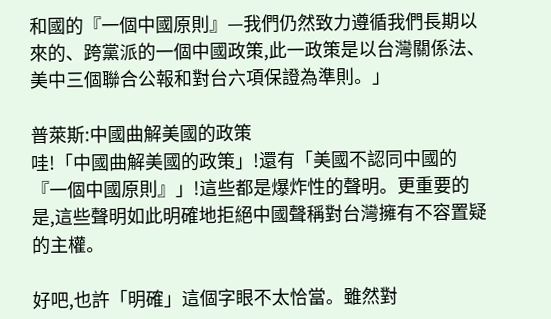和國的『一個中國原則』—我們仍然致力遵循我們長期以來的、跨黨派的一個中國政策,此一政策是以台灣關係法、美中三個聯合公報和對台六項保證為準則。」

普萊斯:中國曲解美國的政策
哇!「中國曲解美國的政策」!還有「美國不認同中國的『一個中國原則』」!這些都是爆炸性的聲明。更重要的是,這些聲明如此明確地拒絕中國聲稱對台灣擁有不容置疑的主權。

好吧,也許「明確」這個字眼不太恰當。雖然對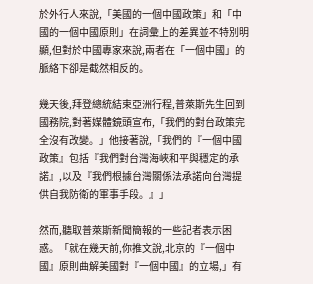於外行人來說,「美國的一個中國政策」和「中國的一個中國原則」在詞彙上的差異並不特別明顯,但對於中國專家來說,兩者在「一個中國」的脈絡下卻是截然相反的。

幾天後,拜登總統結束亞洲行程,普萊斯先生回到國務院,對著媒體鏡頭宣布,「我們的對台政策完全沒有改變。」他接著說,「我們的『一個中國政策』包括『我們對台灣海峽和平與穩定的承諾』,以及『我們根據台灣關係法承諾向台灣提供自我防衛的軍事手段。』」

然而,聽取普萊斯新聞簡報的一些記者表示困惑。「就在幾天前,你推文說,北京的『一個中國』原則曲解美國對『一個中國』的立場,」有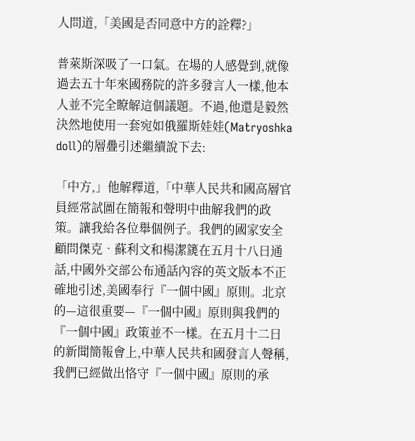人問道,「美國是否同意中方的詮釋?」

普萊斯深吸了一口氣。在場的人感覺到,就像過去五十年來國務院的許多發言人一樣,他本人並不完全瞭解這個議題。不過,他還是毅然決然地使用一套宛如俄羅斯娃娃(Matryoshka doll)的層疊引述繼續說下去:

「中方,」他解釋道,「中華人民共和國高層官員經常試圖在簡報和聲明中曲解我們的政策。讓我給各位舉個例子。我們的國家安全顧問傑克‧蘇利文和楊潔篪在五月十八日通話,中國外交部公布通話內容的英文版本不正確地引述,美國奉行『一個中國』原則。北京的—這很重要—『一個中國』原則與我們的『一個中國』政策並不一樣。在五月十二日的新聞簡報會上,中華人民共和國發言人聲稱,我們已經做出恪守『一個中國』原則的承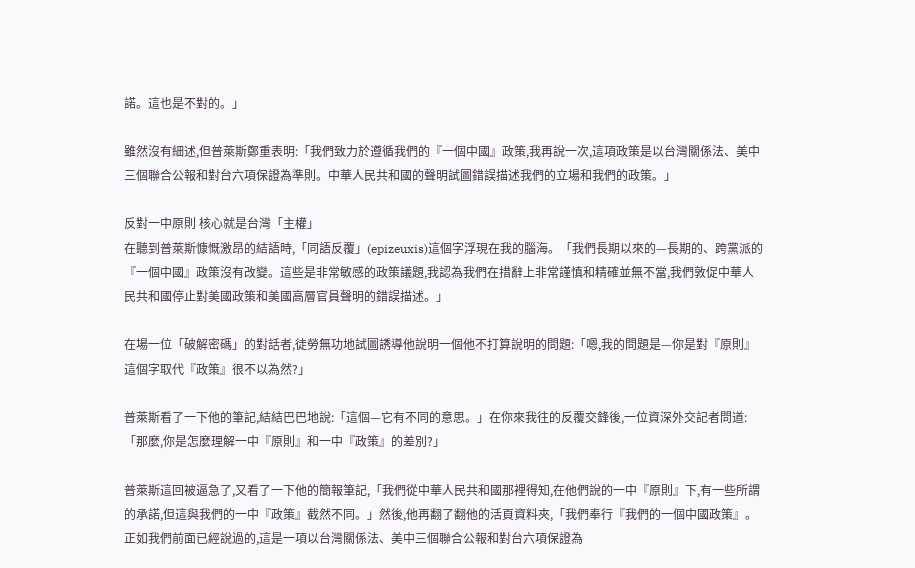諾。這也是不對的。」

雖然沒有細述,但普萊斯鄭重表明:「我們致力於遵循我們的『一個中國』政策,我再說一次,這項政策是以台灣關係法、美中三個聯合公報和對台六項保證為準則。中華人民共和國的聲明試圖錯誤描述我們的立場和我們的政策。」

反對一中原則 核心就是台灣「主權」
在聽到普萊斯慷慨激昂的結語時,「同語反覆」(epizeuxis)這個字浮現在我的腦海。「我們長期以來的—長期的、跨黨派的『一個中國』政策沒有改變。這些是非常敏感的政策議題,我認為我們在措辭上非常謹慎和精確並無不當,我們敦促中華人民共和國停止對美國政策和美國高層官員聲明的錯誤描述。」

在場一位「破解密碼」的對話者,徒勞無功地試圖誘導他說明一個他不打算說明的問題:「嗯,我的問題是—你是對『原則』這個字取代『政策』很不以為然?」

普萊斯看了一下他的筆記,結結巴巴地說:「這個—它有不同的意思。」在你來我往的反覆交鋒後,一位資深外交記者問道:「那麼,你是怎麼理解一中『原則』和一中『政策』的差別?」

普萊斯這回被逼急了,又看了一下他的簡報筆記,「我們從中華人民共和國那裡得知,在他們說的一中『原則』下,有一些所謂的承諾,但這與我們的一中『政策』截然不同。」然後,他再翻了翻他的活頁資料夾,「我們奉行『我們的一個中國政策』。正如我們前面已經說過的,這是一項以台灣關係法、美中三個聯合公報和對台六項保證為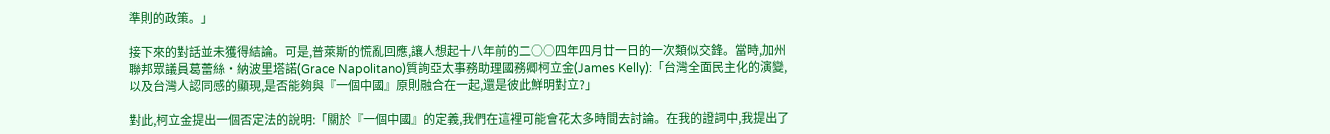準則的政策。」

接下來的對話並未獲得結論。可是,普萊斯的慌亂回應,讓人想起十八年前的二○○四年四月廿一日的一次類似交鋒。當時,加州聯邦眾議員葛蕾絲‧納波里塔諾(Grace Napolitano)質詢亞太事務助理國務卿柯立金(James Kelly):「台灣全面民主化的演變,以及台灣人認同感的顯現,是否能夠與『一個中國』原則融合在一起,還是彼此鮮明對立?」

對此,柯立金提出一個否定法的說明:「關於『一個中國』的定義,我們在這裡可能會花太多時間去討論。在我的證詞中,我提出了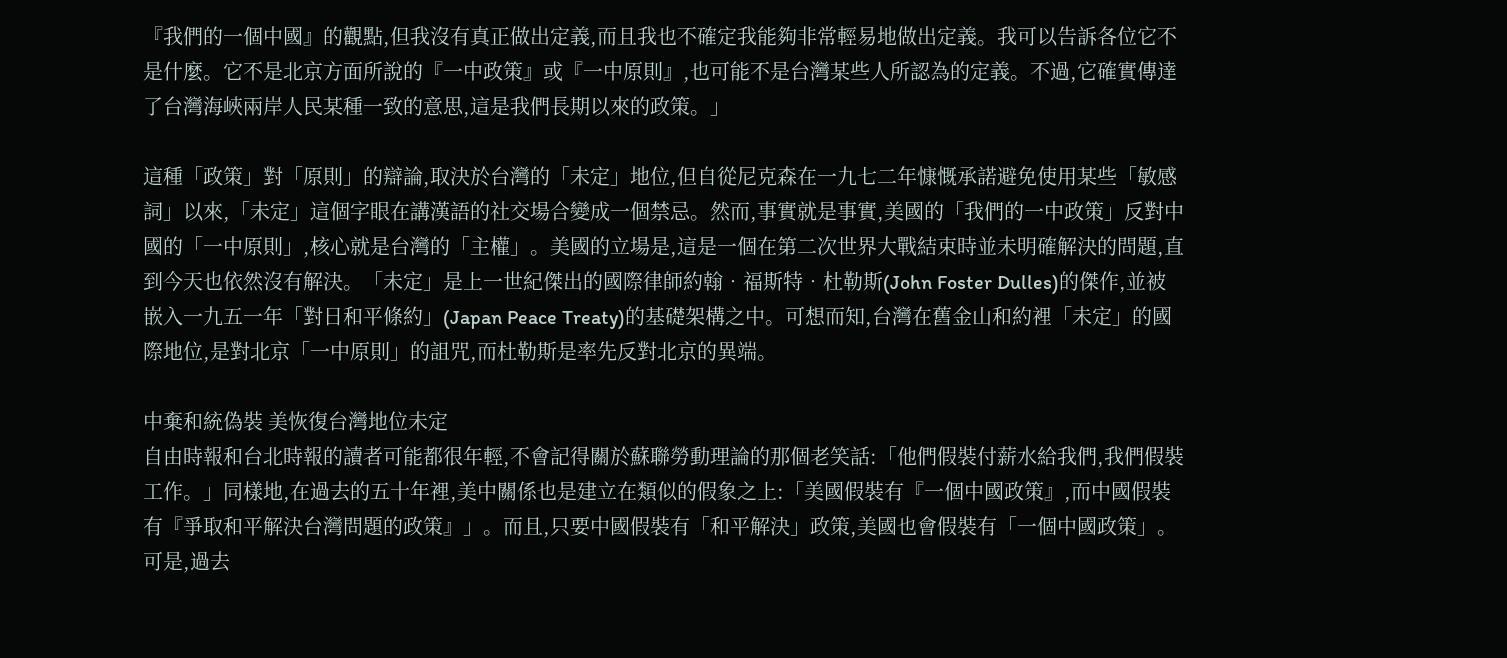『我們的一個中國』的觀點,但我沒有真正做出定義,而且我也不確定我能夠非常輕易地做出定義。我可以告訴各位它不是什麼。它不是北京方面所說的『一中政策』或『一中原則』,也可能不是台灣某些人所認為的定義。不過,它確實傳達了台灣海峽兩岸人民某種一致的意思,這是我們長期以來的政策。」

這種「政策」對「原則」的辯論,取決於台灣的「未定」地位,但自從尼克森在一九七二年慷慨承諾避免使用某些「敏感詞」以來,「未定」這個字眼在講漢語的社交場合變成一個禁忌。然而,事實就是事實,美國的「我們的一中政策」反對中國的「一中原則」,核心就是台灣的「主權」。美國的立場是,這是一個在第二次世界大戰結束時並未明確解決的問題,直到今天也依然沒有解決。「未定」是上一世紀傑出的國際律師約翰‧福斯特‧杜勒斯(John Foster Dulles)的傑作,並被嵌入一九五一年「對日和平條約」(Japan Peace Treaty)的基礎架構之中。可想而知,台灣在舊金山和約裡「未定」的國際地位,是對北京「一中原則」的詛咒,而杜勒斯是率先反對北京的異端。

中棄和統偽裝 美恢復台灣地位未定
自由時報和台北時報的讀者可能都很年輕,不會記得關於蘇聯勞動理論的那個老笑話:「他們假裝付薪水給我們,我們假裝工作。」同樣地,在過去的五十年裡,美中關係也是建立在類似的假象之上:「美國假裝有『一個中國政策』,而中國假裝有『爭取和平解決台灣問題的政策』」。而且,只要中國假裝有「和平解決」政策,美國也會假裝有「一個中國政策」。可是,過去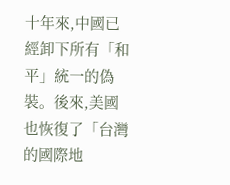十年來,中國已經卸下所有「和平」統一的偽裝。後來,美國也恢復了「台灣的國際地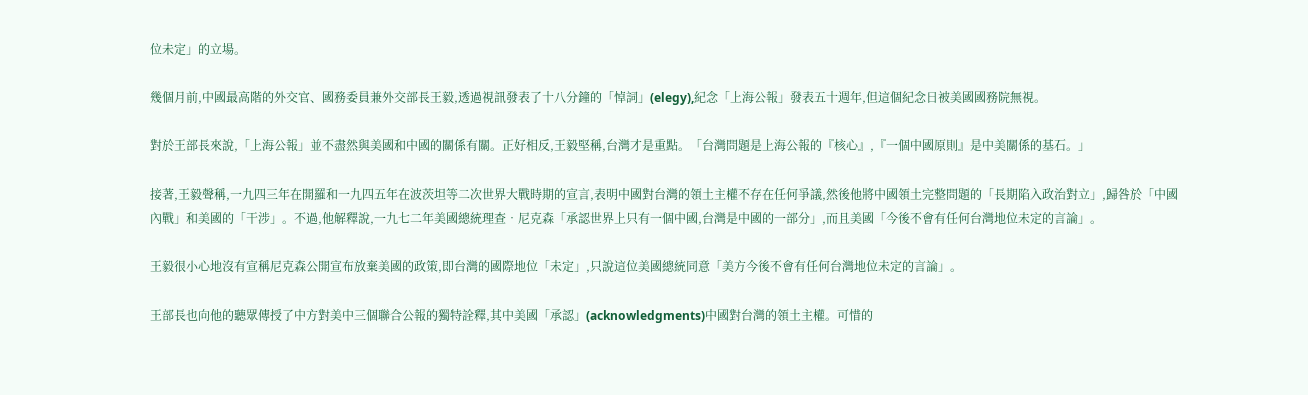位未定」的立場。

幾個月前,中國最高階的外交官、國務委員兼外交部長王毅,透過視訊發表了十八分鐘的「悼詞」(elegy),紀念「上海公報」發表五十週年,但這個紀念日被美國國務院無視。

對於王部長來說,「上海公報」並不盡然與美國和中國的關係有關。正好相反,王毅堅稱,台灣才是重點。「台灣問題是上海公報的『核心』,『一個中國原則』是中美關係的基石。」

接著,王毅聲稱,一九四三年在開羅和一九四五年在波茨坦等二次世界大戰時期的宣言,表明中國對台灣的領土主權不存在任何爭議,然後他將中國領土完整問題的「長期陷入政治對立」,歸咎於「中國內戰」和美國的「干涉」。不過,他解釋說,一九七二年美國總統理查‧尼克森「承認世界上只有一個中國,台灣是中國的一部分」,而且美國「今後不會有任何台灣地位未定的言論」。

王毅很小心地沒有宣稱尼克森公開宣布放棄美國的政策,即台灣的國際地位「未定」,只說這位美國總統同意「美方今後不會有任何台灣地位未定的言論」。

王部長也向他的聽眾傳授了中方對美中三個聯合公報的獨特詮釋,其中美國「承認」(acknowledgments)中國對台灣的領土主權。可惜的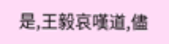是,王毅哀嘆道,儘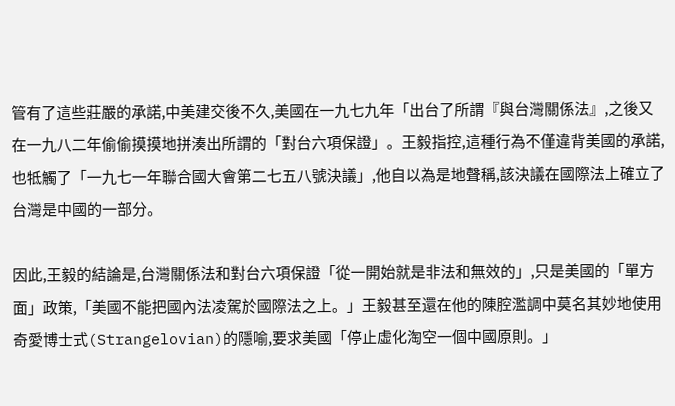管有了這些莊嚴的承諾,中美建交後不久,美國在一九七九年「出台了所謂『與台灣關係法』,之後又在一九八二年偷偷摸摸地拼湊出所謂的「對台六項保證」。王毅指控,這種行為不僅違背美國的承諾,也牴觸了「一九七一年聯合國大會第二七五八號決議」,他自以為是地聲稱,該決議在國際法上確立了台灣是中國的一部分。

因此,王毅的結論是,台灣關係法和對台六項保證「從一開始就是非法和無效的」,只是美國的「單方面」政策,「美國不能把國內法凌駕於國際法之上。」王毅甚至還在他的陳腔濫調中莫名其妙地使用奇愛博士式(Strangelovian)的隱喻,要求美國「停止虛化淘空一個中國原則。」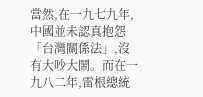當然,在一九七九年,中國並未認真抱怨「台灣關係法」,沒有大吵大鬧。而在一九八二年,雷根總統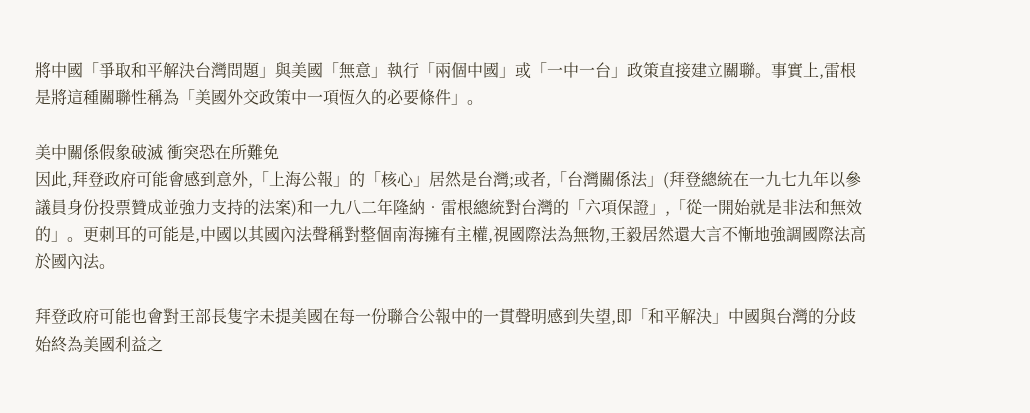將中國「爭取和平解決台灣問題」與美國「無意」執行「兩個中國」或「一中一台」政策直接建立關聯。事實上,雷根是將這種關聯性稱為「美國外交政策中一項恆久的必要條件」。

美中關係假象破滅 衝突恐在所難免
因此,拜登政府可能會感到意外,「上海公報」的「核心」居然是台灣;或者,「台灣關係法」(拜登總統在一九七九年以參議員身份投票贊成並強力支持的法案)和一九八二年隆納‧雷根總統對台灣的「六項保證」,「從一開始就是非法和無效的」。更刺耳的可能是,中國以其國內法聲稱對整個南海擁有主權,視國際法為無物,王毅居然還大言不慚地強調國際法高於國內法。

拜登政府可能也會對王部長隻字未提美國在每一份聯合公報中的一貫聲明感到失望,即「和平解決」中國與台灣的分歧始終為美國利益之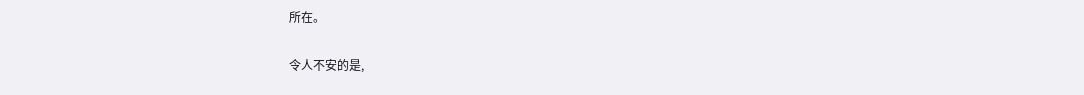所在。

令人不安的是,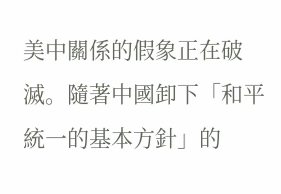美中關係的假象正在破滅。隨著中國卸下「和平統一的基本方針」的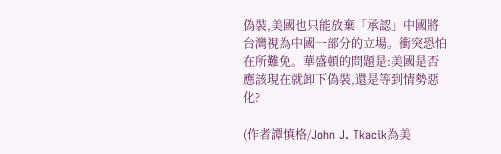偽裝,美國也只能放棄「承認」中國將台灣視為中國一部分的立場。衝突恐怕在所難免。華盛頓的問題是:美國是否應該現在就卸下偽裝,還是等到情勢惡化?

(作者譚慎格/John J. Tkacik為美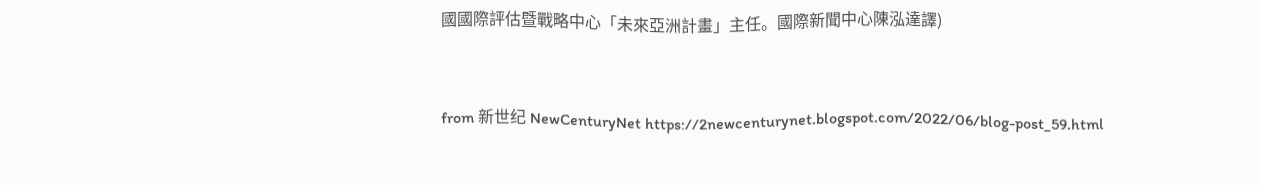國國際評估暨戰略中心「未來亞洲計畫」主任。國際新聞中心陳泓達譯)


from 新世纪 NewCenturyNet https://2newcenturynet.blogspot.com/2022/06/blog-post_59.html